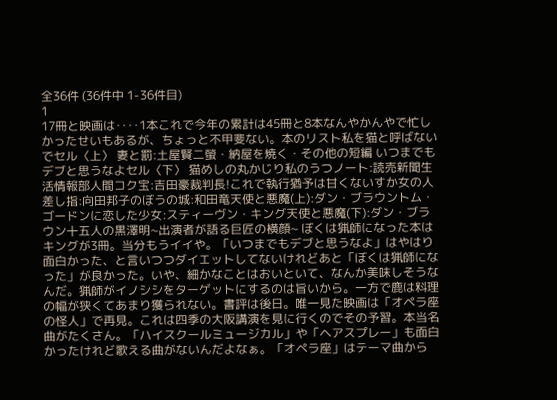全36件 (36件中 1-36件目)
1
17冊と映画は‥‥1本これで今年の累計は45冊と8本なんやかんやで忙しかったせいもあるが、ちょっと不甲斐ない。本のリスト私を猫と呼ばないでセル〈上〉 妻と罰:土屋賢二螢・納屋を焼く・その他の短編 いつまでもデブと思うなよセル〈下〉 猫めしの丸かじり私のうつノート:読売新聞生活情報部人間コク宝:吉田豪裁判長!これで執行猶予は甘くないすか女の人差し指:向田邦子のぼうの城:和田竜天使と悪魔(上):ダン・ブラウントム・ゴードンに恋した少女:スティーヴン・キング天使と悪魔(下):ダン・ブラウン十五人の黒澤明~出演者が語る巨匠の横顔~ ぼくは猟師になった本はキングが3冊。当分もうイイや。「いつまでもデブと思うなよ」はやはり面白かった、と言いつつダイエットしてないけれどあと「ぼくは猟師になった」が良かった。いや、細かなことはおいといて、なんか美味しそうなんだ。猟師がイノシシをターゲットにするのは旨いから。一方で鹿は料理の幅が狭くてあまり獲られない。書評は後日。唯一見た映画は「オペラ座の怪人」で再見。これは四季の大阪講演を見に行くのでその予習。本当名曲がたくさん。「ハイスクールミュージカル」や「ヘアスプレー」も面白かったけれど歌える曲がないんだよなぁ。「オペラ座」はテーマ曲から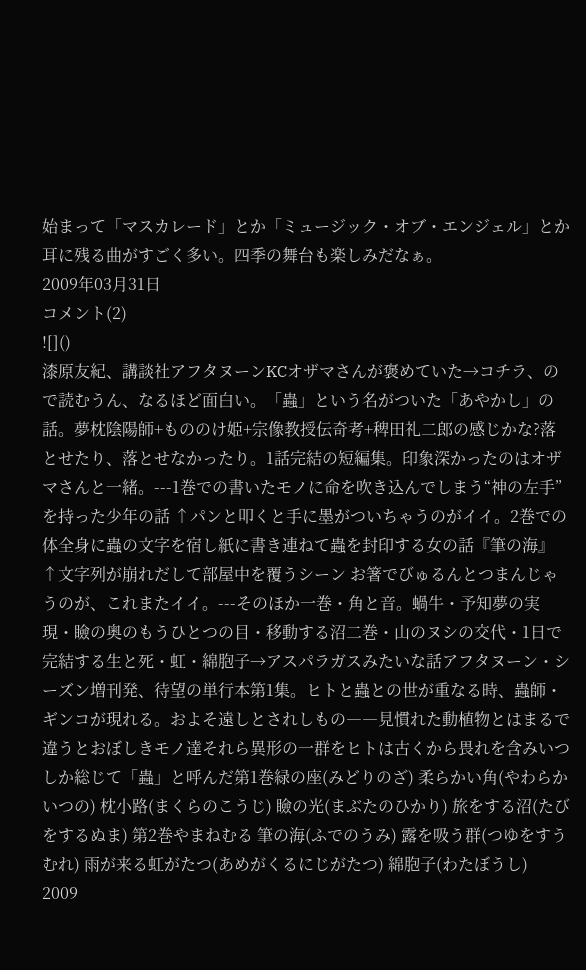始まって「マスカレード」とか「ミュージック・オブ・エンジェル」とか耳に残る曲がすごく多い。四季の舞台も楽しみだなぁ。
2009年03月31日
コメント(2)
![]()
漆原友紀、講談社アフタヌーンKCオザマさんが褒めていた→コチラ、ので読むうん、なるほど面白い。「蟲」という名がついた「あやかし」の話。夢枕陰陽師+もののけ姫+宗像教授伝奇考+稗田礼二郎の感じかな?落とせたり、落とせなかったり。1話完結の短編集。印象深かったのはオザマさんと一緒。---1巻での書いたモノに命を吹き込んでしまう“神の左手”を持った少年の話 ↑パンと叩くと手に墨がついちゃうのがイイ。2巻での体全身に蟲の文字を宿し紙に書き連ねて蟲を封印する女の話『筆の海』 ↑文字列が崩れだして部屋中を覆うシーン お箸でびゅるんとつまんじゃうのが、これまたイイ。---そのほか一巻・角と音。蝸牛・予知夢の実現・瞼の奥のもうひとつの目・移動する沼二巻・山のヌシの交代・1日で完結する生と死・虹・綿胞子→アスパラガスみたいな話アフタヌーン・シーズン増刊発、待望の単行本第1集。ヒトと蟲との世が重なる時、蟲師・ギンコが現れる。およそ遠しとされしもの――見慣れた動植物とはまるで違うとおぼしきモノ達それら異形の一群をヒトは古くから畏れを含みいつしか総じて「蟲」と呼んだ第1巻緑の座(みどりのざ) 柔らかい角(やわらかいつの) 枕小路(まくらのこうじ) 瞼の光(まぶたのひかり) 旅をする沼(たびをするぬま) 第2巻やまねむる 筆の海(ふでのうみ) 露を吸う群(つゆをすうむれ) 雨が来る虹がたつ(あめがくるにじがたつ) 綿胞子(わたぼうし)
2009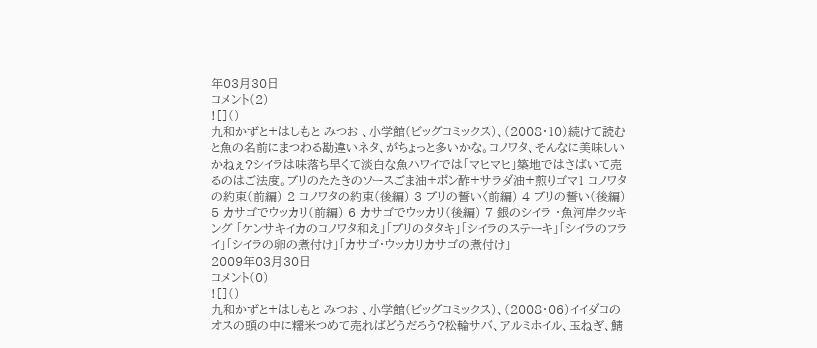年03月30日
コメント(2)
![]()
九和かずと+はしもと みつお 、小学館(ビッグコミックス)、(2008・10)続けて読むと魚の名前にまつわる勘違いネタ、がちょっと多いかな。コノワタ、そんなに美味しいかねぇ?シイラは味落ち早くて淡白な魚ハワイでは「マヒマヒ」築地ではさばいて売るのはご法度。ブリのたたきのソースごま油+ポン酢+サラダ油+煎りゴマ1 コノワタの約束(前編) 2 コノワタの約束(後編) 3 ブリの誓い〈前編) 4 ブリの誓い(後編) 5 カサゴでウッカリ(前編) 6 カサゴでウッカリ(後編) 7 銀のシイラ ・魚河岸クッキング 「ケンサキイカのコノワタ和え」「ブリのタタキ」「シイラのステーキ」「シイラのフライ」「シイラの卵の煮付け」「カサゴ・ウッカリカサゴの煮付け」
2009年03月30日
コメント(0)
![]()
九和かずと+はしもと みつお 、小学館(ビッグコミックス)、(2008・06)イイダコのオスの頭の中に糯米つめて売ればどうだろう?松輪サバ、アルミホイル、玉ねぎ、鯖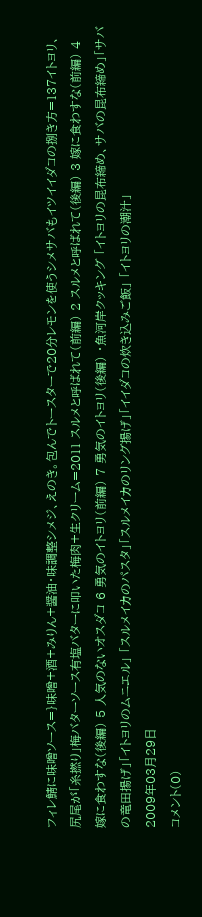フィレ鯖に味噌ソース=}味噌+酒+みりん+醤油・味調整シメジ、えのき。包んでトースターで20分レモンを使うシメサバもイツイイダコの捌き方=137イトヨリ、尻尾が「糸撚り」梅バターソース有塩バターに叩いた梅肉+生クリーム=2011 スルメと呼ばれて(前編) 2 スルメと呼ばれて(後編) 3 嫁に食わすな(前編) 4 嫁に食わすな(後編) 5 人気のないオスダコ 6 勇気のイトヨリ(前編) 7 勇気のイトヨリ(後編) ・魚河岸クッキング 「イトヨリの昆布締め、サバの昆布締め」「サバの竜田揚げ」「イトヨリのムニエル」 「スルメイカのパスタ」「スルメイカのリング揚げ」「イイダコの炊き込みご飯」 「イトヨリの潮汁」
2009年03月29日
コメント(0)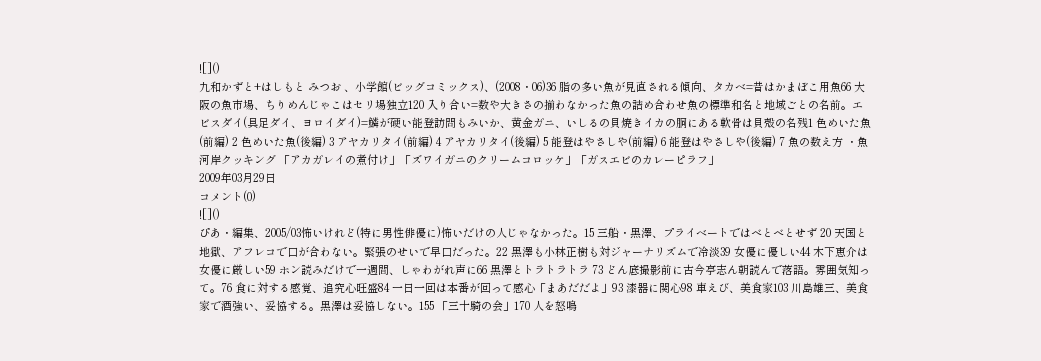![]()
九和かずと+はしもと みつお 、小学館(ビッグコミックス)、(2008・06)36 脂の多い魚が見直される傾向、タカベ=昔はかまぼこ用魚66 大阪の魚市場、ちりめんじゃこはセリ場独立120 入り合い=数や大きさの揃わなかった魚の詰め合わせ魚の標準和名と地域ごとの名前。エビスダイ(具足ダイ、ヨロイダイ)=鱗が硬い能登訪問もみいか、黄金ガニ、いしるの貝焼きイカの胴にある軟骨は貝殻の名残1 色めいた魚(前編) 2 色めいた魚(後編) 3 アヤカリタイ(前編) 4 アヤカリタイ(後編) 5 能登はやさしや(前編) 6 能登はやさしや(後編) 7 魚の数え方 ・魚河岸クッキング 「アカガレイの煮付け」「ズワイガニのクリームコロッケ」「ガスエビのカレーピラフ」
2009年03月29日
コメント(0)
![]()
ぴあ・編集、2005/03怖いけれど(特に男性俳優に)怖いだけの人じゃなかった。15 三船・黒澤、プライベートではべとべとせず 20 天国と地獄、アフレコで口が合わない。緊張のせいで早口だった。22 黒澤も小林正樹も対ジャーナリズムで冷淡39 女優に優しい44 木下恵介は女優に厳しい59 ホン読みだけで一週間、しゃわがれ声に66 黒澤とトラトラトラ 73 どん底撮影前に古今亭志ん朝読んで落語。雰囲気知って。76 食に対する感覚、追究心旺盛84 一日一回は本番が回って感心「まあだだよ」93 漆器に関心98 車えび、美食家103 川島雄三、美食家で酒強い、妥協する。黒澤は妥協しない。155 「三十騎の会」170 人を怒鳴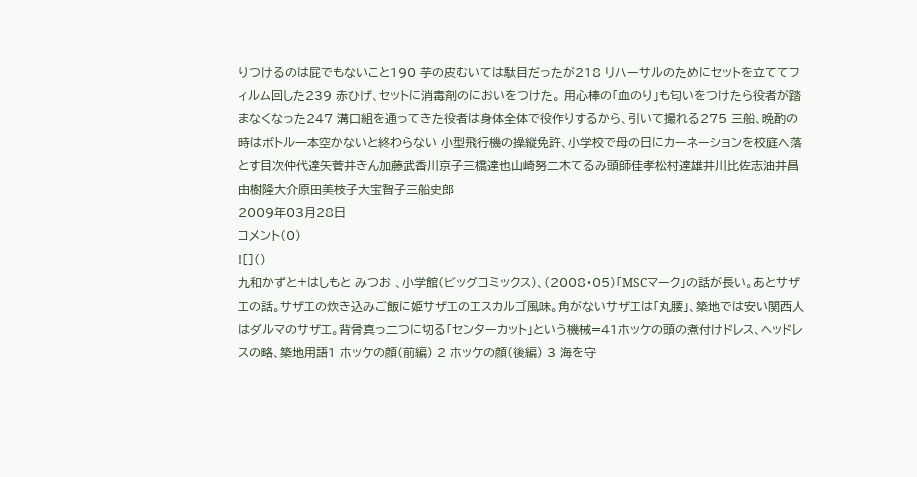りつけるのは屁でもないこと190 芋の皮むいては駄目だったが218 リハーサルのためにセットを立ててフィルム回した239 赤ひげ、セットに消毒剤のにおいをつけた。 用心棒の「血のり」も匂いをつけたら役者が踏まなくなった247 溝口組を通ってきた役者は身体全体で役作りするから、引いて撮れる275 三船、晩酌の時はボトル一本空かないと終わらない 小型飛行機の操縦免許、小学校で母の日にカーネーションを校庭へ落とす目次仲代達矢菅井きん加藤武香川京子三橋達也山崎努二木てるみ頭師佳孝松村達雄井川比佐志油井昌由樹隆大介原田美枝子大宝智子三船史郎
2009年03月28日
コメント(0)
![]()
九和かずと+はしもと みつお 、小学館(ビッグコミックス)、(2008・05)「MSCマーク」の話が長い。あとサザエの話。サザエの炊き込みご飯に姫サザエのエスカルゴ風味。角がないサザエは「丸腰」、築地では安い関西人はダルマのサザエ。背骨真っ二つに切る「センターカット」という機械=41ホッケの頭の煮付けドレス、ヘッドレスの略、築地用語1 ホッケの顔(前編) 2 ホッケの顔(後編) 3 海を守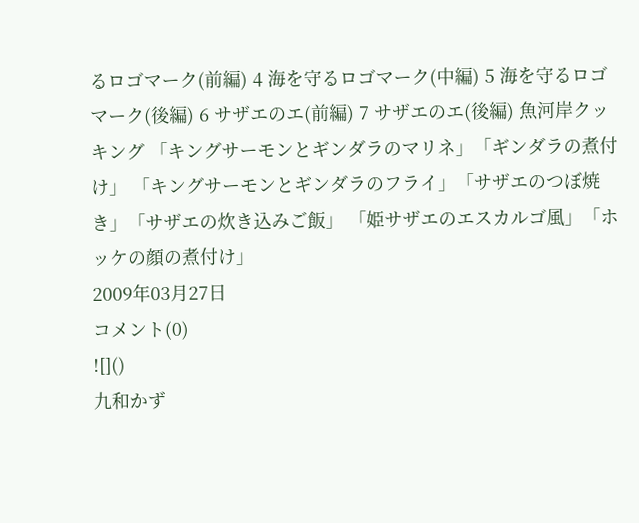るロゴマーク(前編) 4 海を守るロゴマーク(中編) 5 海を守るロゴマーク(後編) 6 サザエのエ(前編) 7 サザエのエ(後編) 魚河岸クッキング 「キングサーモンとギンダラのマリネ」「ギンダラの煮付け」 「キングサーモンとギンダラのフライ」「サザエのつぼ焼き」「サザエの炊き込みご飯」 「姫サザエのエスカルゴ風」「ホッケの顔の煮付け」
2009年03月27日
コメント(0)
![]()
九和かず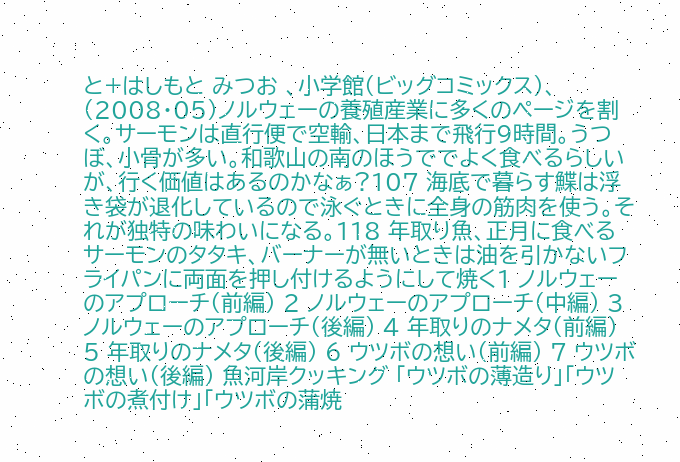と+はしもと みつお 、小学館(ビッグコミックス)、(2008・05)ノルウェーの養殖産業に多くのページを割く。サーモンは直行便で空輸、日本まで飛行9時間。うつぼ、小骨が多い。和歌山の南のほうででよく食べるらしいが、行く価値はあるのかなぁ?107 海底で暮らす鰈は浮き袋が退化しているので泳ぐときに全身の筋肉を使う。それが独特の味わいになる。118 年取り魚、正月に食べるサーモンのタタキ、バーナーが無いときは油を引かないフライパンに両面を押し付けるようにして焼く1 ノルウェーのアプローチ(前編) 2 ノルウェーのアプローチ(中編) 3 ノルウェーのアプローチ(後編) 4 年取りのナメタ(前編) 5 年取りのナメタ(後編) 6 ウツボの想い(前編) 7 ウツボの想い(後編) 魚河岸クッキング 「ウツボの薄造り」「ウツボの煮付け」「ウツボの蒲焼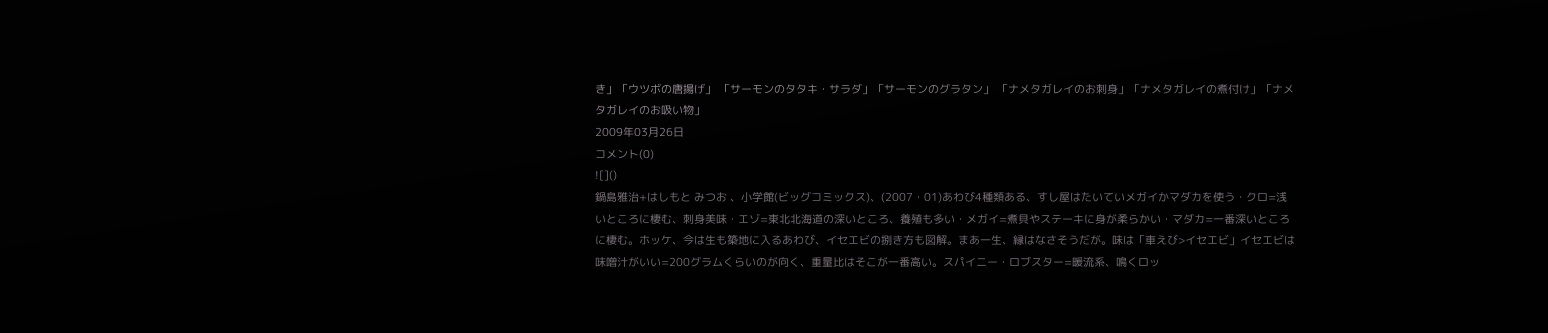き」「ウツボの唐揚げ」 「サーモンのタタキ・サラダ」「サーモンのグラタン」 「ナメタガレイのお刺身」「ナメタガレイの煮付け」「ナメタガレイのお吸い物」
2009年03月26日
コメント(0)
![]()
鍋島雅治+はしもと みつお 、小学館(ビッグコミックス)、(2007・01)あわび4種類ある、すし屋はたいていメガイかマダカを使う・クロ=浅いところに棲む、刺身美味・エゾ=東北北海道の深いところ、養殖も多い・メガイ=煮貝やステーキに身が柔らかい・マダカ=一番深いところに棲む。ホッケ、今は生も築地に入るあわび、イセエビの捌き方も図解。まあ一生、縁はなさそうだが。味は「車えび>イセエビ」イセエビは味噌汁がいい=200グラムくらいのが向く、重量比はそこが一番高い。スパイニー・ロブスター=暖流系、鳴くロッ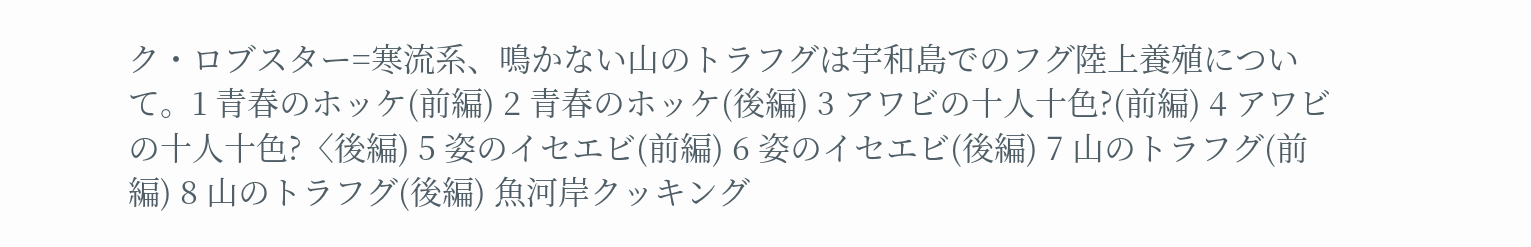ク・ロブスター=寒流系、鳴かない山のトラフグは宇和島でのフグ陸上養殖について。1 青春のホッケ(前編) 2 青春のホッケ(後編) 3 アワビの十人十色?(前編) 4 アワビの十人十色?〈後編) 5 姿のイセエビ(前編) 6 姿のイセエビ(後編) 7 山のトラフグ(前編) 8 山のトラフグ(後編) 魚河岸クッキング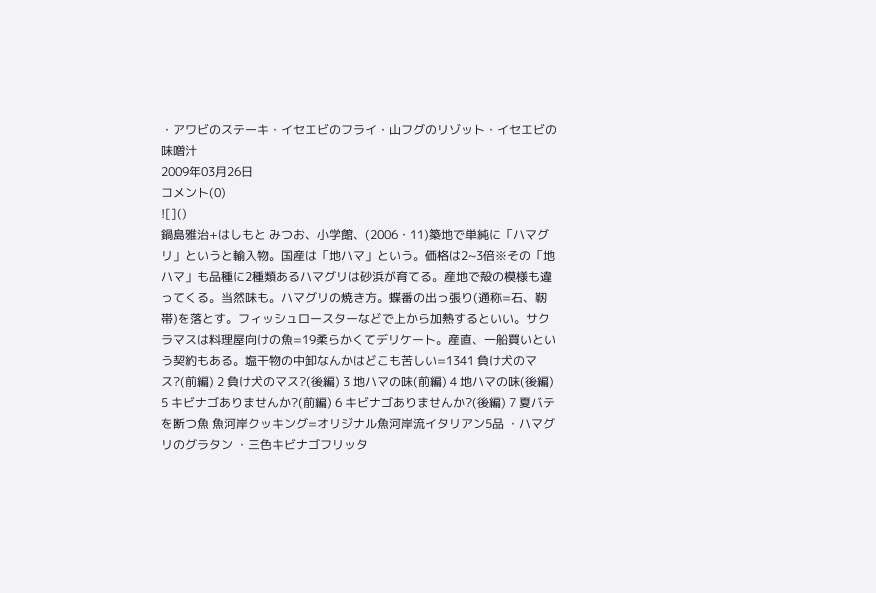・アワビのステーキ・イセエビのフライ・山フグのリゾット・イセエビの味噌汁
2009年03月26日
コメント(0)
![]()
鍋島雅治+はしもと みつお、小学館、(2006・11)築地で単純に「ハマグリ」というと輸入物。国産は「地ハマ」という。価格は2~3倍※その「地ハマ」も品種に2種類あるハマグリは砂浜が育てる。産地で殻の模様も違ってくる。当然味も。ハマグリの焼き方。蝶番の出っ張り(通称=石、靭帯)を落とす。フィッシュロースターなどで上から加熱するといい。サクラマスは料理屋向けの魚=19柔らかくてデリケート。産直、一船買いという契約もある。塩干物の中卸なんかはどこも苦しい=1341 負け犬のマス?(前編) 2 負け犬のマス?(後編) 3 地ハマの味(前編) 4 地ハマの味(後編) 5 キビナゴありませんか?(前編) 6 キビナゴありませんか?(後編) 7 夏バテを断つ魚 魚河岸クッキング=オリジナル魚河岸流イタリアン5品 ・ハマグリのグラタン ・三色キビナゴフリッタ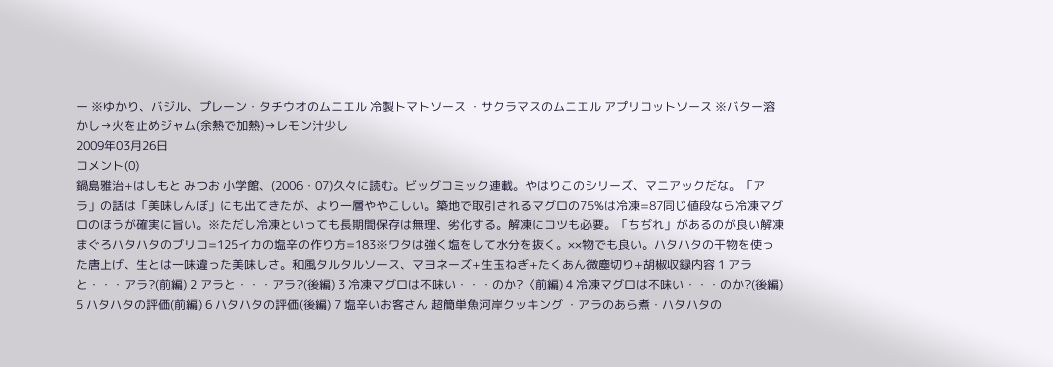ー ※ゆかり、バジル、プレーン・タチウオのムニエル 冷製トマトソース ・サクラマスのムニエル アプリコットソース ※バター溶かし→火を止めジャム(余熱で加熱)→レモン汁少し
2009年03月26日
コメント(0)
鍋島雅治+はしもと みつお 小学館、(2006・07)久々に読む。ビッグコミック連載。やはりこのシリーズ、マニアックだな。「アラ」の話は「美味しんぼ」にも出てきたが、より一層ややこしい。築地で取引されるマグロの75%は冷凍=87同じ値段なら冷凍マグロのほうが確実に旨い。※ただし冷凍といっても長期間保存は無理、劣化する。解凍にコツも必要。「ちぢれ」があるのが良い解凍まぐろハタハタのブリコ=125イカの塩辛の作り方=183※ワタは強く塩をして水分を抜く。××物でも良い。ハタハタの干物を使った唐上げ、生とは一味違った美味しさ。和風タルタルソース、マヨネーズ+生玉ねぎ+たくあん微塵切り+胡椒収録内容 1 アラと・・・アラ?(前編) 2 アラと・・・アラ?(後編) 3 冷凍マグロは不味い・・・のか?〈前編) 4 冷凍マグロは不味い・・・のか?(後編) 5 ハタハタの評価(前編) 6 ハタハタの評価(後編) 7 塩辛いお客さん 超簡単魚河岸クッキング ・アラのあら煮・ハタハタの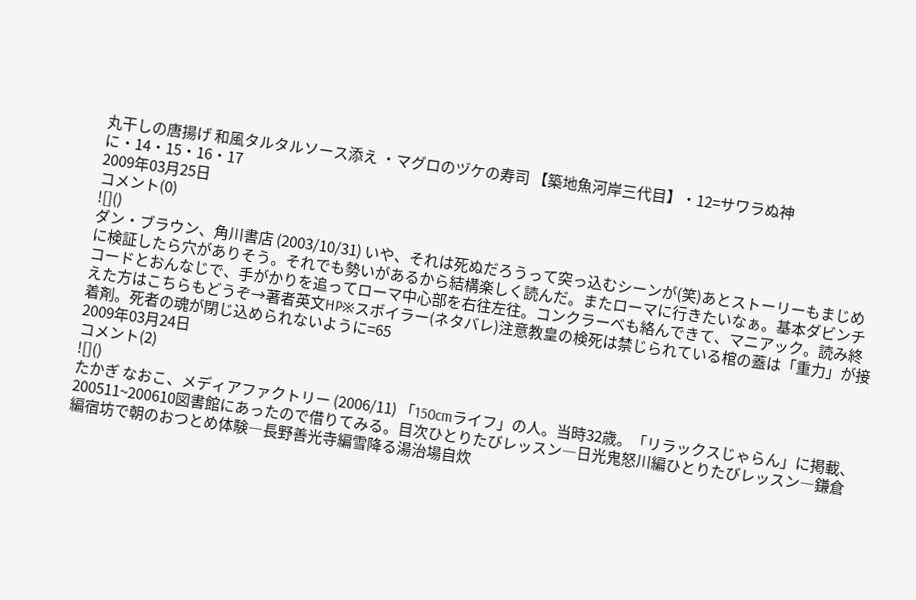丸干しの唐揚げ 和風タルタルソース添え ・マグロのヅケの寿司 【築地魚河岸三代目】・12=サワラぬ神に・14・15・16・17
2009年03月25日
コメント(0)
![]()
ダン・ブラウン、角川書店 (2003/10/31) いや、それは死ぬだろうって突っ込むシーンが(笑)あとストーリーもまじめに検証したら穴がありそう。それでも勢いがあるから結構楽しく読んだ。またローマに行きたいなぁ。基本ダビンチコードとおんなじで、手がかりを追ってローマ中心部を右往左往。コンクラーベも絡んできて、マニアック。読み終えた方はこちらもどうぞ→著者英文HP※スポイラー(ネタバレ)注意教皇の検死は禁じられている棺の蓋は「重力」が接着剤。死者の魂が閉じ込められないように=65
2009年03月24日
コメント(2)
![]()
たかぎ なおこ、メディアファクトリー (2006/11) 「150cmライフ」の人。当時32歳。「リラックスじゃらん」に掲載、200511~200610図書館にあったので借りてみる。目次ひとりたびレッスン―日光鬼怒川編ひとりたびレッスン―鎌倉編宿坊で朝のおつとめ体験―長野善光寺編雪降る湯治場自炊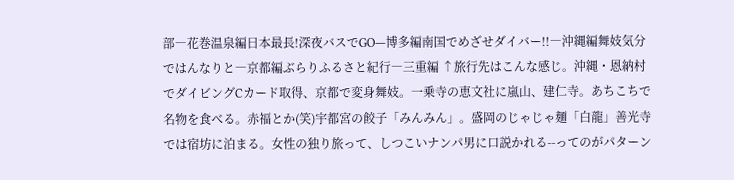部―花巻温泉編日本最長!深夜バスでGO―博多編南国でめざせダイバー!!―沖縄編舞妓気分ではんなりと―京都編ぶらりふるさと紀行―三重編 ↑旅行先はこんな感じ。沖縄・恩納村でダイビングCカード取得、京都で変身舞妓。一乗寺の恵文社に嵐山、建仁寺。あちこちで名物を食べる。赤福とか(笑)宇都宮の餃子「みんみん」。盛岡のじゃじゃ麺「白龍」善光寺では宿坊に泊まる。女性の独り旅って、しつこいナンパ男に口説かれる--ってのがパターン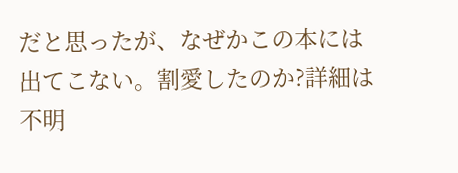だと思ったが、なぜかこの本には出てこない。割愛したのか?詳細は不明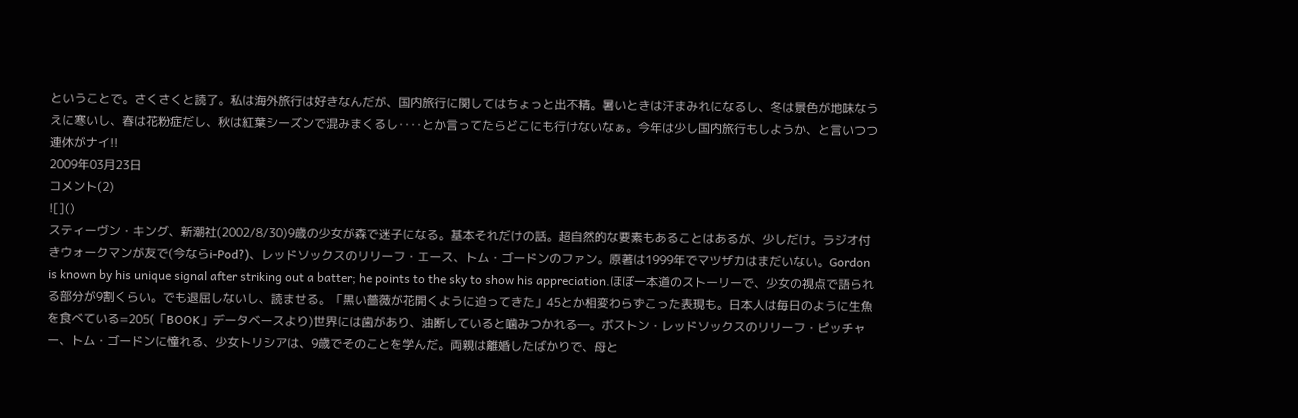ということで。さくさくと読了。私は海外旅行は好きなんだが、国内旅行に関してはちょっと出不精。暑いときは汗まみれになるし、冬は景色が地味なうえに寒いし、春は花粉症だし、秋は紅葉シーズンで混みまくるし‥‥とか言ってたらどこにも行けないなぁ。今年は少し国内旅行もしようか、と言いつつ連休がナイ!!
2009年03月23日
コメント(2)
![]()
スティーヴン・キング、新潮社(2002/8/30)9歳の少女が森で迷子になる。基本それだけの話。超自然的な要素もあることはあるが、少しだけ。ラジオ付きウォークマンが友で(今ならi-Pod?)、レッドソックスのリリーフ・エース、トム・ゴードンのファン。原著は1999年でマツザカはまだいない。Gordon is known by his unique signal after striking out a batter; he points to the sky to show his appreciation.ほぼ一本道のストーリーで、少女の視点で語られる部分が9割くらい。でも退屈しないし、読ませる。「黒い薔薇が花開くように迫ってきた」45とか相変わらずこった表現も。日本人は毎日のように生魚を食べている=205(「BOOK」データベースより)世界には歯があり、油断していると噛みつかれる―。ボストン・レッドソックスのリリーフ・ピッチャー、トム・ゴードンに憧れる、少女トリシアは、9歳でそのことを学んだ。両親は離婚したばかりで、母と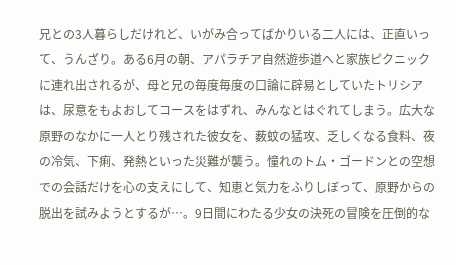兄との3人暮らしだけれど、いがみ合ってばかりいる二人には、正直いって、うんざり。ある6月の朝、アパラチア自然遊歩道へと家族ピクニックに連れ出されるが、母と兄の毎度毎度の口論に辟易としていたトリシアは、尿意をもよおしてコースをはずれ、みんなとはぐれてしまう。広大な原野のなかに一人とり残された彼女を、薮蚊の猛攻、乏しくなる食料、夜の冷気、下痢、発熱といった災難が襲う。憧れのトム・ゴードンとの空想での会話だけを心の支えにして、知恵と気力をふりしぼって、原野からの脱出を試みようとするが…。9日間にわたる少女の決死の冒険を圧倒的な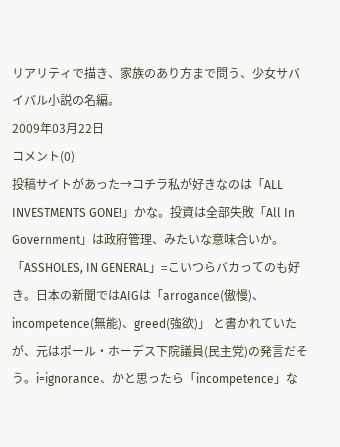リアリティで描き、家族のあり方まで問う、少女サバイバル小説の名編。
2009年03月22日
コメント(0)
投稿サイトがあった→コチラ私が好きなのは「ALL INVESTMENTS GONE!」かな。投資は全部失敗「All In Government」は政府管理、みたいな意味合いか。「ASSHOLES, IN GENERAL」=こいつらバカってのも好き。日本の新聞ではAIGは「arrogance(傲慢)、incompetence(無能)、greed(強欲)」 と書かれていたが、元はポール・ホーデス下院議員(民主党)の発言だそう。i=ignorance、かと思ったら「incompetence」な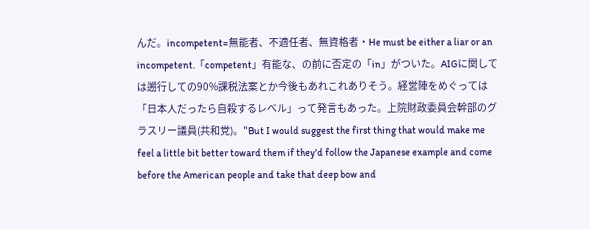んだ。incompetent=無能者、不適任者、無資格者・He must be either a liar or an incompetent.「competent」有能な、の前に否定の「in」がついた。AIGに関しては遡行しての90%課税法案とか今後もあれこれありそう。経営陣をめぐっては「日本人だったら自殺するレベル」って発言もあった。上院財政委員会幹部のグラスリー議員(共和党)。"But I would suggest the first thing that would make me feel a little bit better toward them if they'd follow the Japanese example and come before the American people and take that deep bow and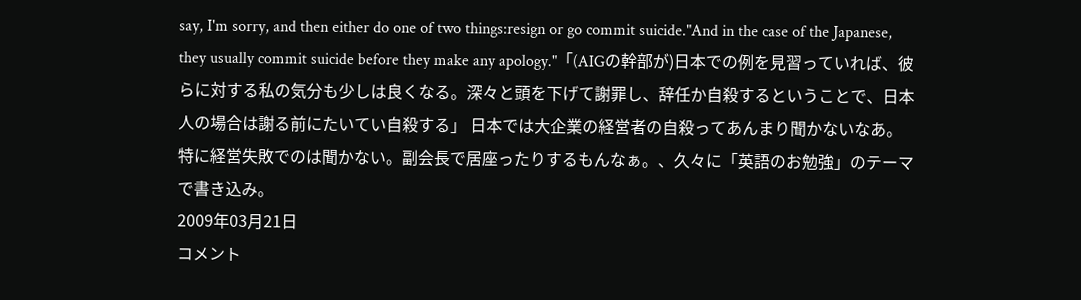say, I'm sorry, and then either do one of two things:resign or go commit suicide."And in the case of the Japanese, they usually commit suicide before they make any apology."「(AIGの幹部が)日本での例を見習っていれば、彼らに対する私の気分も少しは良くなる。深々と頭を下げて謝罪し、辞任か自殺するということで、日本人の場合は謝る前にたいてい自殺する」 日本では大企業の経営者の自殺ってあんまり聞かないなあ。特に経営失敗でのは聞かない。副会長で居座ったりするもんなぁ。、久々に「英語のお勉強」のテーマで書き込み。
2009年03月21日
コメント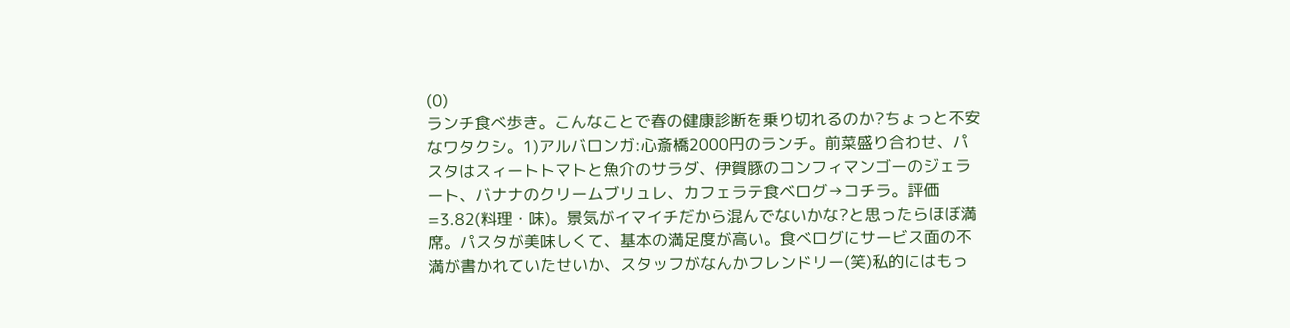(0)
ランチ食べ歩き。こんなことで春の健康診断を乗り切れるのか?ちょっと不安なワタクシ。1)アルバロンガ:心斎橋2000円のランチ。前菜盛り合わせ、パスタはスィートトマトと魚介のサラダ、伊賀豚のコンフィマンゴーのジェラート、バナナのクリームブリュレ、カフェラテ食ベログ→コチラ。評価=3.82(料理・味)。景気がイマイチだから混んでないかな?と思ったらほぼ満席。パスタが美味しくて、基本の満足度が高い。食べログにサービス面の不満が書かれていたせいか、スタッフがなんかフレンドリー(笑)私的にはもっ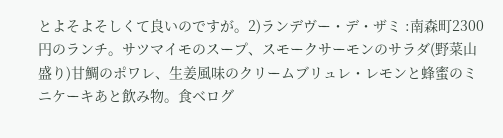とよそよそしくて良いのですが。2)ランデヴー・デ・ザミ :南森町2300円のランチ。サツマイモのスープ、スモークサーモンのサラダ(野菜山盛り)甘鯛のポワレ、生姜風味のクリームブリュレ・レモンと蜂蜜のミニケーキあと飲み物。食ベログ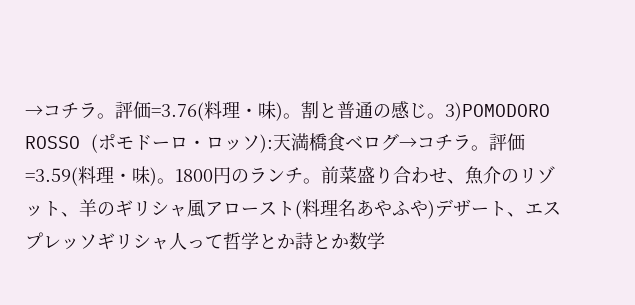→コチラ。評価=3.76(料理・味)。割と普通の感じ。3)POMODORO ROSSO (ポモドーロ・ロッソ):天満橋食ベログ→コチラ。評価=3.59(料理・味)。1800円のランチ。前菜盛り合わせ、魚介のリゾット、羊のギリシャ風アロースト(料理名あやふや)デザート、エスプレッソギリシャ人って哲学とか詩とか数学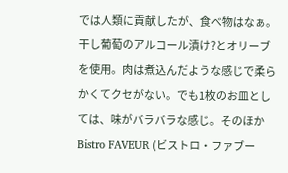では人類に貢献したが、食べ物はなぁ。干し葡萄のアルコール漬け?とオリーブを使用。肉は煮込んだような感じで柔らかくてクセがない。でも1枚のお皿としては、味がバラバラな感じ。そのほかBistro FAVEUR (ビストロ・ファブー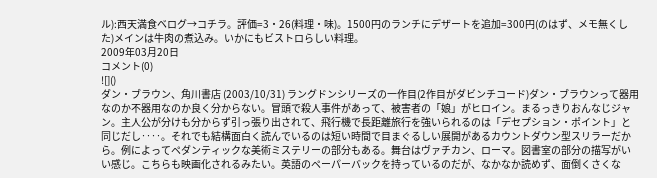ル):西天満食ベログ→コチラ。評価=3・26(料理・味)。1500円のランチにデザートを追加=300円(のはず、メモ無くした)メインは牛肉の煮込み。いかにもビストロらしい料理。
2009年03月20日
コメント(0)
![]()
ダン・ブラウン、角川書店 (2003/10/31) ラングドンシリーズの一作目(2作目がダビンチコード)ダン・ブラウンって器用なのか不器用なのか良く分からない。冒頭で殺人事件があって、被害者の「娘」がヒロイン。まるっきりおんなじジャン。主人公が分けも分からず引っ張り出されて、飛行機で長距離旅行を強いられるのは「デセプション・ポイント」と同じだし‥‥。それでも結構面白く読んでいるのは短い時間で目まぐるしい展開があるカウントダウン型スリラーだから。例によってペダンティックな美術ミステリーの部分もある。舞台はヴァチカン、ローマ。図書室の部分の描写がいい感じ。こちらも映画化されるみたい。英語のペーパーバックを持っているのだが、なかなか読めず、面倒くさくな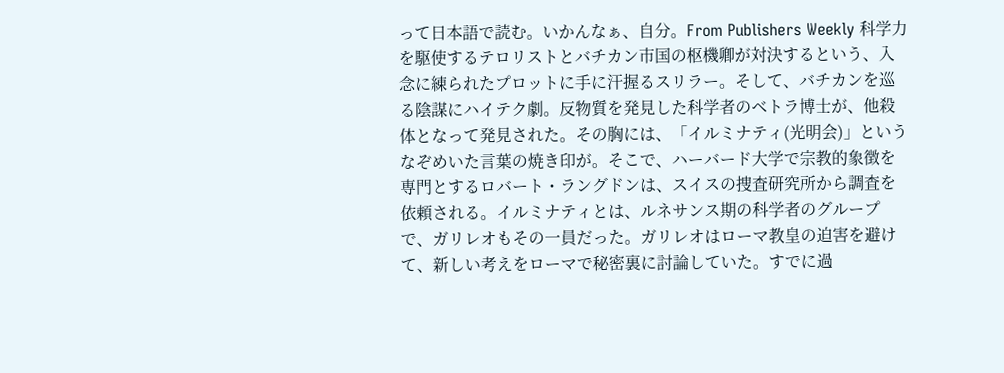って日本語で読む。いかんなぁ、自分。From Publishers Weekly 科学力を駆使するテロリストとバチカン市国の枢機卿が対決するという、入念に練られたプロットに手に汗握るスリラー。そして、バチカンを巡る陰謀にハイテク劇。反物質を発見した科学者のベトラ博士が、他殺体となって発見された。その胸には、「イルミナティ(光明会)」というなぞめいた言葉の焼き印が。そこで、ハーバード大学で宗教的象徴を専門とするロバート・ラングドンは、スイスの捜査研究所から調査を依頼される。イルミナティとは、ルネサンス期の科学者のグループで、ガリレオもその一員だった。ガリレオはローマ教皇の迫害を避けて、新しい考えをローマで秘密裏に討論していた。すでに過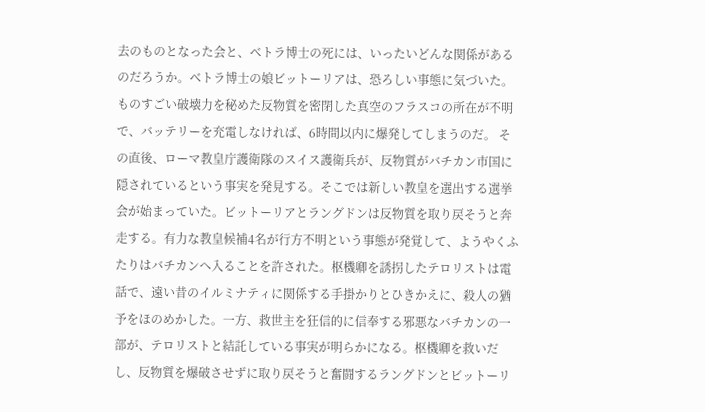去のものとなった会と、ベトラ博士の死には、いったいどんな関係があるのだろうか。ベトラ博士の娘ビットーリアは、恐ろしい事態に気づいた。ものすごい破壊力を秘めた反物質を密閉した真空のフラスコの所在が不明で、バッテリーを充電しなければ、6時間以内に爆発してしまうのだ。 その直後、ローマ教皇庁護衛隊のスイス護衛兵が、反物質がバチカン市国に隠されているという事実を発見する。そこでは新しい教皇を選出する選挙会が始まっていた。ビットーリアとラングドンは反物質を取り戻そうと奔走する。有力な教皇候補4名が行方不明という事態が発覚して、ようやくふたりはバチカンへ入ることを許された。枢機卿を誘拐したテロリストは電話で、遠い昔のイルミナティに関係する手掛かりとひきかえに、殺人の猶予をほのめかした。一方、救世主を狂信的に信奉する邪悪なバチカンの一部が、テロリストと結託している事実が明らかになる。枢機卿を救いだし、反物質を爆破させずに取り戻そうと奮闘するラングドンとビットーリ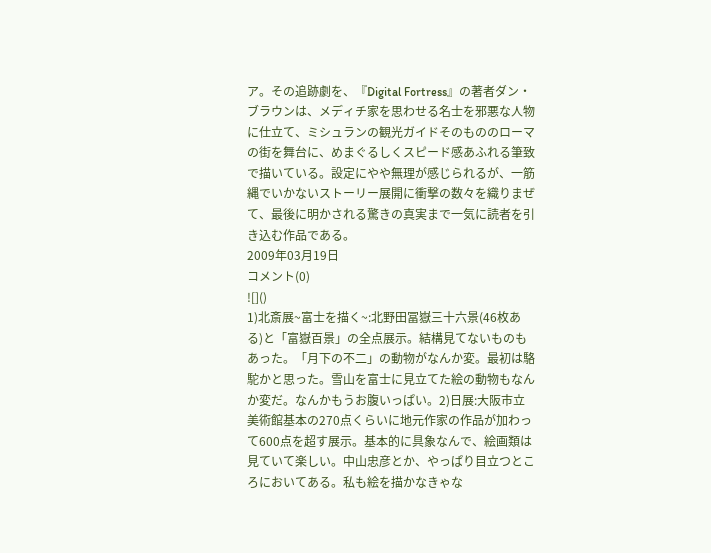ア。その追跡劇を、『Digital Fortress』の著者ダン・ブラウンは、メディチ家を思わせる名士を邪悪な人物に仕立て、ミシュランの観光ガイドそのもののローマの街を舞台に、めまぐるしくスピード感あふれる筆致で描いている。設定にやや無理が感じられるが、一筋縄でいかないストーリー展開に衝撃の数々を織りまぜて、最後に明かされる驚きの真実まで一気に読者を引き込む作品である。
2009年03月19日
コメント(0)
![]()
1)北斎展~富士を描く~:北野田冨嶽三十六景(46枚ある)と「富嶽百景」の全点展示。結構見てないものもあった。「月下の不二」の動物がなんか変。最初は駱駝かと思った。雪山を富士に見立てた絵の動物もなんか変だ。なんかもうお腹いっぱい。2)日展:大阪市立美術館基本の270点くらいに地元作家の作品が加わって600点を超す展示。基本的に具象なんで、絵画類は見ていて楽しい。中山忠彦とか、やっぱり目立つところにおいてある。私も絵を描かなきゃな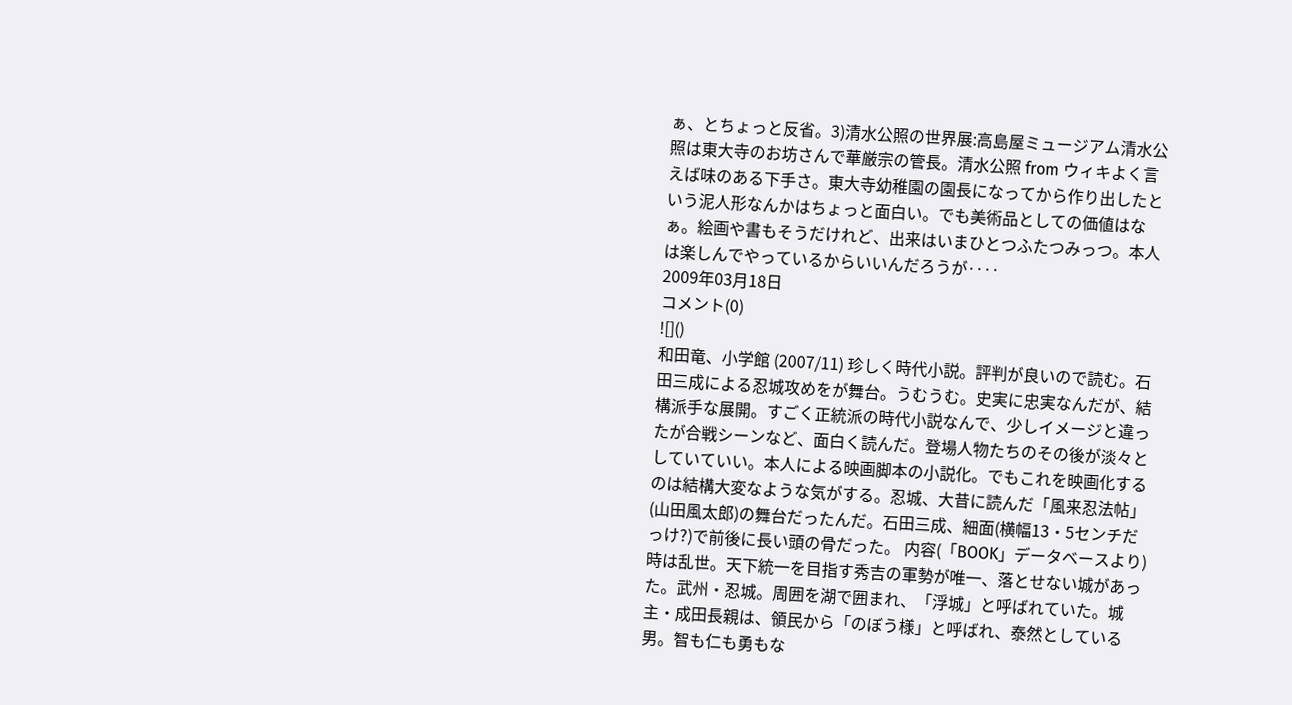ぁ、とちょっと反省。3)清水公照の世界展:高島屋ミュージアム清水公照は東大寺のお坊さんで華厳宗の管長。清水公照 from ウィキよく言えば味のある下手さ。東大寺幼稚園の園長になってから作り出したという泥人形なんかはちょっと面白い。でも美術品としての価値はなぁ。絵画や書もそうだけれど、出来はいまひとつふたつみっつ。本人は楽しんでやっているからいいんだろうが‥‥
2009年03月18日
コメント(0)
![]()
和田竜、小学館 (2007/11) 珍しく時代小説。評判が良いので読む。石田三成による忍城攻めをが舞台。うむうむ。史実に忠実なんだが、結構派手な展開。すごく正統派の時代小説なんで、少しイメージと違ったが合戦シーンなど、面白く読んだ。登場人物たちのその後が淡々としていていい。本人による映画脚本の小説化。でもこれを映画化するのは結構大変なような気がする。忍城、大昔に読んだ「風来忍法帖」(山田風太郎)の舞台だったんだ。石田三成、細面(横幅13・5センチだっけ?)で前後に長い頭の骨だった。 内容(「BOOK」データベースより)時は乱世。天下統一を目指す秀吉の軍勢が唯一、落とせない城があった。武州・忍城。周囲を湖で囲まれ、「浮城」と呼ばれていた。城主・成田長親は、領民から「のぼう様」と呼ばれ、泰然としている男。智も仁も勇もな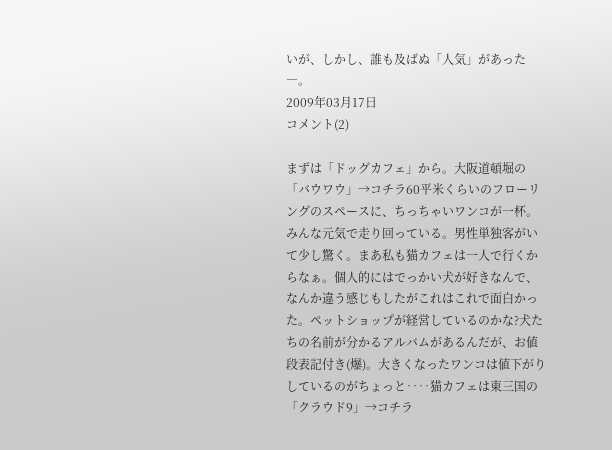いが、しかし、誰も及ばぬ「人気」があった―。
2009年03月17日
コメント(2)

まずは「ドッグカフェ」から。大阪道頓堀の「バウワウ」→コチラ60平米くらいのフローリングのスペースに、ちっちゃいワンコが一杯。みんな元気で走り回っている。男性単独客がいて少し驚く。まあ私も猫カフェは一人で行くからなぁ。個人的にはでっかい犬が好きなんで、なんか違う感じもしたがこれはこれで面白かった。ペットショップが経営しているのかな?犬たちの名前が分かるアルバムがあるんだが、お値段表記付き(爆)。大きくなったワンコは値下がりしているのがちょっと‥‥猫カフェは東三国の「クラウド9」→コチラ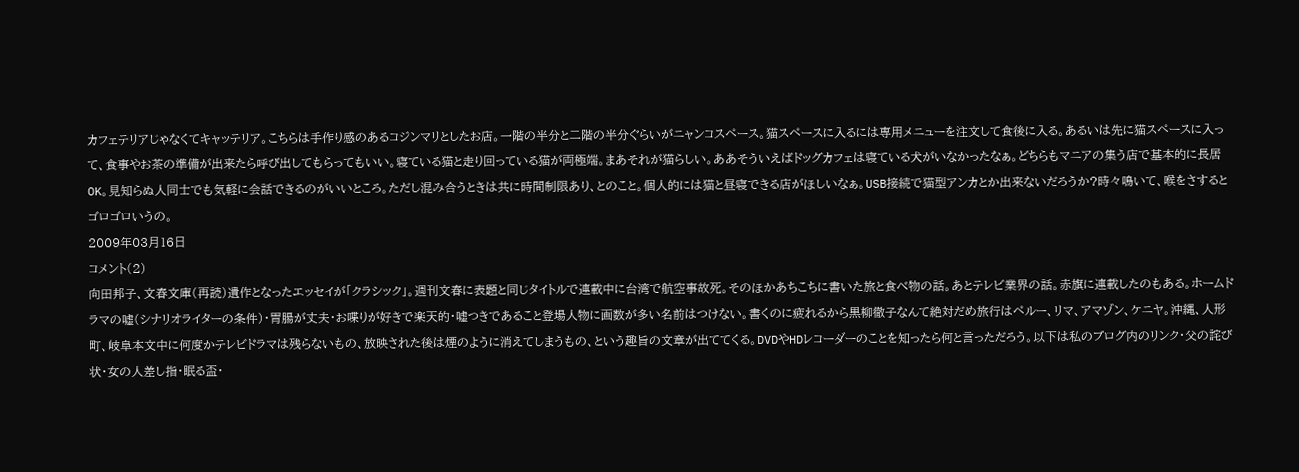カフェテリアじゃなくてキャッテリア。こちらは手作り感のあるコジンマリとしたお店。一階の半分と二階の半分ぐらいがニャンコスペース。猫スペースに入るには専用メニューを注文して食後に入る。あるいは先に猫スペースに入って、食事やお茶の準備が出来たら呼び出してもらってもいい。寝ている猫と走り回っている猫が両極端。まあそれが猫らしい。ああそういえばドッグカフェは寝ている犬がいなかったなぁ。どちらもマニアの集う店で基本的に長居OK。見知らぬ人同士でも気軽に会話できるのがいいところ。ただし混み合うときは共に時間制限あり、とのこと。個人的には猫と昼寝できる店がほしいなぁ。USB接続で猫型アンカとか出来ないだろうか?時々鳴いて、喉をさするとゴロゴロいうの。
2009年03月16日
コメント(2)
向田邦子、文春文庫(再読)遺作となったエッセイが「クラシック」。週刊文春に表題と同じタイトルで連載中に台湾で航空事故死。そのほかあちこちに書いた旅と食べ物の話。あとテレビ業界の話。赤旗に連載したのもある。ホームドラマの嘘(シナリオライターの条件)・胃腸が丈夫・お喋りが好きで楽天的・嘘つきであること登場人物に画数が多い名前はつけない。書くのに疲れるから黒柳徹子なんて絶対だめ旅行はペルー、リマ、アマゾン、ケニヤ。沖縄、人形町、岐阜本文中に何度かテレビドラマは残らないもの、放映された後は煙のように消えてしまうもの、という趣旨の文章が出ててくる。DVDやHDレコーダーのことを知ったら何と言っただろう。以下は私のブログ内のリンク・父の詫び状・女の人差し指・眠る盃・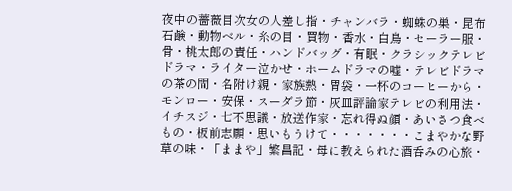夜中の薔薇目次女の人差し指・チャンバラ・蜘蛛の巣・昆布石鹸・動物ベル・糸の目・買物・香水・白鳥・セーラー服・骨・桃太郎の責任・ハンドバッグ・有眠・クラシックテレビドラマ・ライター泣かせ・ホームドラマの嘘・テレビドラマの茶の間・名附け親・家族熱・胃袋・一杯のコーヒーから・モンロー・安保・スーダラ節・灰皿評論家テレビの利用法・イチスジ・七不思議・放送作家・忘れ得ぬ顔・あいさつ食べもの・板前志願・思いもうけて・・・・・・・こまやかな野草の味・「ままや」繁昌記・母に教えられた酒呑みの心旅・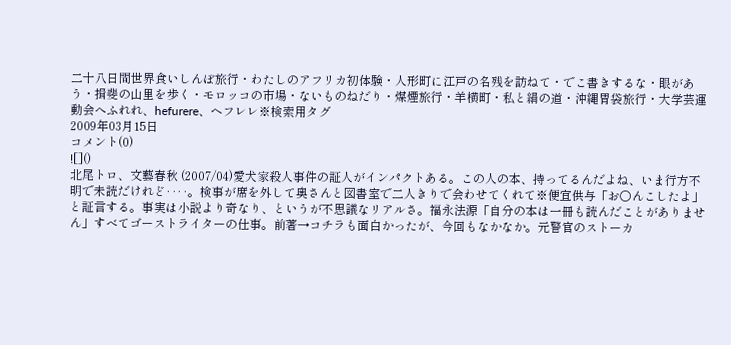二十八日間世界食いしんぼ旅行・わたしのアフリカ初体験・人形町に江戸の名残を訪ねて・でこ書きするな・眼があう・揖斐の山里を歩く・モロッコの市場・ないものねだり・煤煙旅行・羊横町・私と絹の道・沖縄胃袋旅行・大学芸運動会へふれれ、hefurere、ヘフレレ※検索用タグ
2009年03月15日
コメント(0)
![]()
北尾トロ、文藝春秋 (2007/04)愛犬家殺人事件の証人がインパクトある。この人の本、持ってるんだよね、いま行方不明で未読だけれど‥‥。検事が席を外して奥さんと図書室で二人きりで会わせてくれて※便宜供与「お○んこしたよ」と証言する。事実は小説より奇なり、というが不思議なリアルさ。福永法源「自分の本は一冊も読んだことがありません」すべてゴーストライターの仕事。前著→コチラも面白かったが、今回もなかなか。元警官のストーカ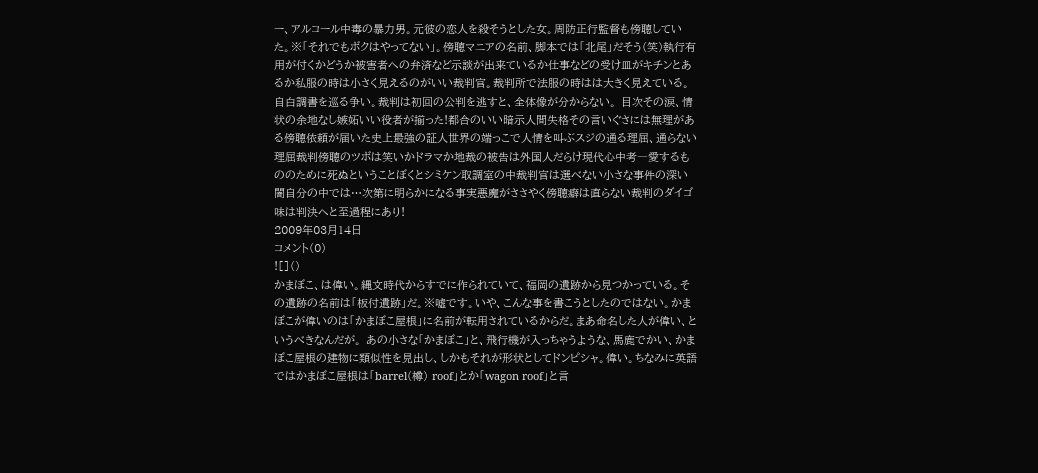ー、アルコール中毒の暴力男。元彼の恋人を殺そうとした女。周防正行監督も傍聴していた。※「それでもボクはやってない」。傍聴マニアの名前、脚本では「北尾」だそう(笑)執行有用が付くかどうか被害者への弁済など示談が出来ているか仕事などの受け皿がキチンとあるか私服の時は小さく見えるのがいい裁判官。裁判所で法服の時はは大きく見えている。自白調書を巡る争い。裁判は初回の公判を逃すと、全体像が分からない。 目次その涙、情状の余地なし嫉妬いい役者が揃った!都合のいい暗示人間失格その言いぐさには無理がある傍聴依頼が届いた史上最強の証人世界の端っこで人情を叫ぶスジの通る理屈、通らない理屈裁判傍聴のツボは笑いかドラマか地裁の被告は外国人だらけ現代心中考―愛するもののために死ぬということぼくとシミケン取調室の中裁判官は選べない小さな事件の深い闇自分の中では…次第に明らかになる事実悪魔がささやく傍聴癖は直らない裁判のダイゴ味は判決へと至過程にあり!
2009年03月14日
コメント(0)
![]()
かまぼこ、は偉い。縄文時代からすでに作られていて、福岡の遺跡から見つかっている。その遺跡の名前は「板付遺跡」だ。※嘘です。いや、こんな事を書こうとしたのではない。かまぼこが偉いのは「かまぼこ屋根」に名前が転用されているからだ。まあ命名した人が偉い、というべきなんだが。 あの小さな「かまぼこ」と、飛行機が入っちゃうような、馬鹿でかい、かまぼこ屋根の建物に類似性を見出し、しかもそれが形状としてドンピシャ。偉い。ちなみに英語ではかまぼこ屋根は「barrel(樽) roof」とか「wagon roof」と言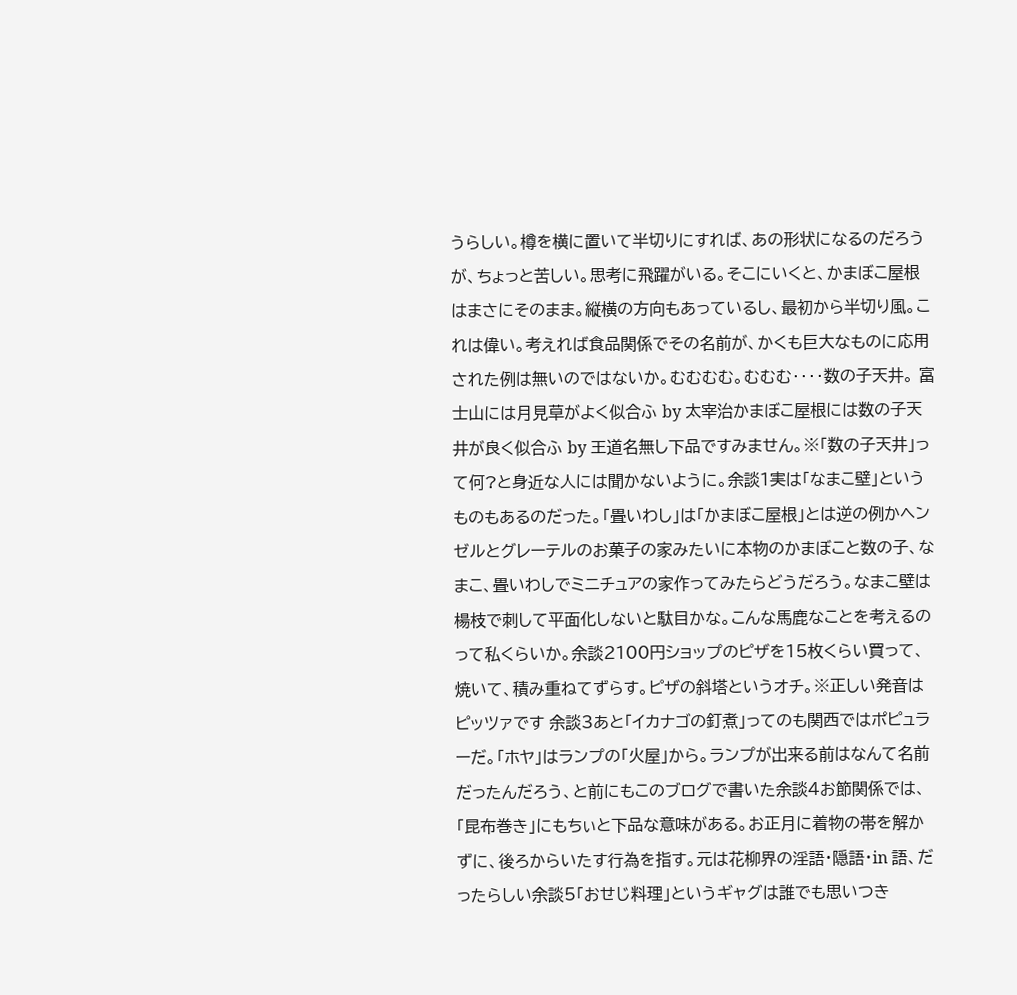うらしい。樽を横に置いて半切りにすれば、あの形状になるのだろうが、ちょっと苦しい。思考に飛躍がいる。そこにいくと、かまぼこ屋根はまさにそのまま。縦横の方向もあっているし、最初から半切り風。これは偉い。考えれば食品関係でその名前が、かくも巨大なものに応用された例は無いのではないか。むむむむ。むむむ‥‥数の子天井。 富士山には月見草がよく似合ふ by 太宰治かまぼこ屋根には数の子天井が良く似合ふ by 王道名無し下品ですみません。※「数の子天井」って何?と身近な人には聞かないように。余談1実は「なまこ壁」というものもあるのだった。「畳いわし」は「かまぼこ屋根」とは逆の例かヘンゼルとグレーテルのお菓子の家みたいに本物のかまぼこと数の子、なまこ、畳いわしでミニチュアの家作ってみたらどうだろう。なまこ壁は楊枝で刺して平面化しないと駄目かな。こんな馬鹿なことを考えるのって私くらいか。余談2100円ショップのピザを15枚くらい買って、焼いて、積み重ねてずらす。ピザの斜塔というオチ。※正しい発音はピッツァです 余談3あと「イカナゴの釘煮」ってのも関西ではポピュラーだ。「ホヤ」はランプの「火屋」から。ランプが出来る前はなんて名前だったんだろう、と前にもこのブログで書いた余談4お節関係では、「昆布巻き」にもちぃと下品な意味がある。お正月に着物の帯を解かずに、後ろからいたす行為を指す。元は花柳界の淫語・隠語・in 語、だったらしい余談5「おせじ料理」というギャグは誰でも思いつき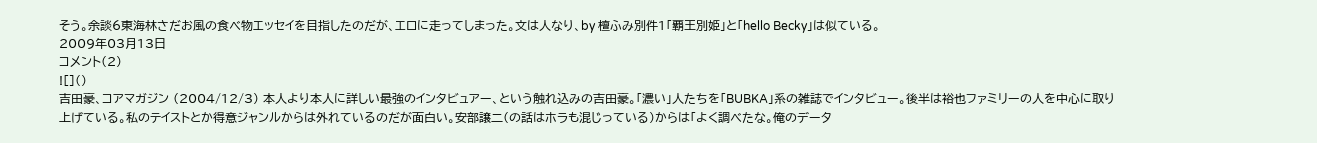そう。余談6東海林さだお風の食べ物エッセイを目指したのだが、エロに走ってしまった。文は人なり、by 檀ふみ別件1「覇王別姫」と「hello Becky」は似ている。
2009年03月13日
コメント(2)
![]()
吉田豪、コアマガジン (2004/12/3) 本人より本人に詳しい最強のインタビュアー、という触れ込みの吉田豪。「濃い」人たちを「BUBKA」系の雑誌でインタビュー。後半は裕也ファミリーの人を中心に取り上げている。私のテイストとか得意ジャンルからは外れているのだが面白い。安部譲二(の話はホラも混じっている)からは「よく調べたな。俺のデータ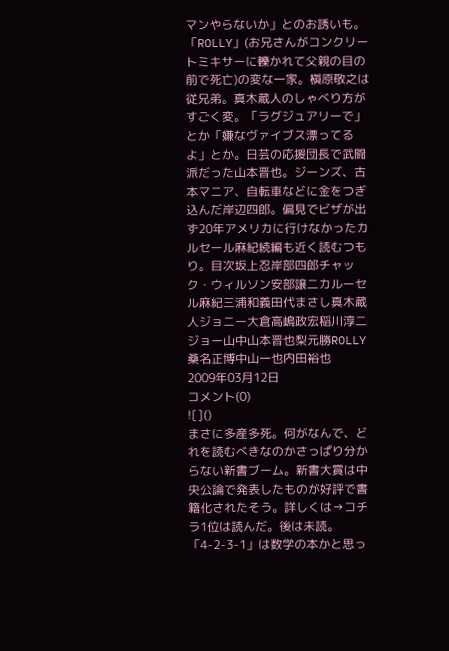マンやらないか」とのお誘いも。「ROLLY」(お兄さんがコンクリートミキサーに轢かれて父親の目の前で死亡)の変な一家。槇原敬之は従兄弟。真木蔵人のしゃべり方がすごく変。「ラグジュアリーで」とか「嫌なヴァイブス漂ってるよ」とか。日芸の応援団長で武闘派だった山本晋也。ジーンズ、古本マニア、自転車などに金をつぎ込んだ岸辺四郎。偏見でビザが出ず20年アメリカに行けなかったカルセール麻紀続編も近く読むつもり。目次坂上忍岸部四郎チャック・ウィルソン安部譲二カルーセル麻紀三浦和義田代まさし真木蔵人ジョニー大倉高嶋政宏稲川淳二ジョー山中山本晋也梨元勝ROLLY桑名正博中山一也内田裕也
2009年03月12日
コメント(0)
![]()
まさに多産多死。何がなんで、どれを読むべきなのかさっぱり分からない新書ブーム。新書大賞は中央公論で発表したものが好評で書籍化されたそう。詳しくは→コチラ1位は読んだ。後は未読。「4-2-3-1」は数学の本かと思っ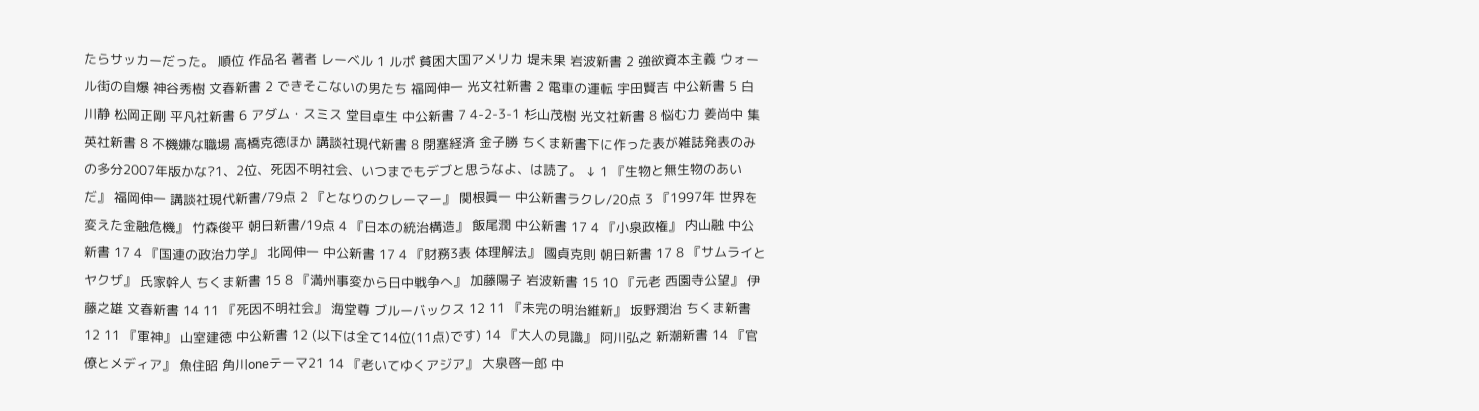たらサッカーだった。 順位 作品名 著者 レーベル 1 ルポ 貧困大国アメリカ 堤未果 岩波新書 2 強欲資本主義 ウォール街の自爆 神谷秀樹 文春新書 2 できそこないの男たち 福岡伸一 光文社新書 2 電車の運転 宇田賢吉 中公新書 5 白川静 松岡正剛 平凡社新書 6 アダム・スミス 堂目卓生 中公新書 7 4-2-3-1 杉山茂樹 光文社新書 8 悩む力 姜尚中 集英社新書 8 不機嫌な職場 高橋克徳ほか 講談社現代新書 8 閉塞経済 金子勝 ちくま新書下に作った表が雑誌発表のみの多分2007年版かな?1、2位、死因不明社会、いつまでもデブと思うなよ、は読了。 ↓ 1 『生物と無生物のあいだ』 福岡伸一 講談社現代新書/79点 2 『となりのクレーマー』 関根眞一 中公新書ラクレ/20点 3 『1997年 世界を変えた金融危機』 竹森俊平 朝日新書/19点 4 『日本の統治構造』 飯尾潤 中公新書 17 4 『小泉政権』 内山融 中公新書 17 4 『国連の政治力学』 北岡伸一 中公新書 17 4 『財務3表 体理解法』 國貞克則 朝日新書 17 8 『サムライとヤクザ』 氏家幹人 ちくま新書 15 8 『満州事変から日中戦争へ』 加藤陽子 岩波新書 15 10 『元老 西園寺公望』 伊藤之雄 文春新書 14 11 『死因不明社会』 海堂尊 ブルーバックス 12 11 『未完の明治維新』 坂野潤治 ちくま新書 12 11 『軍神』 山室建徳 中公新書 12 (以下は全て14位(11点)です) 14 『大人の見識』 阿川弘之 新潮新書 14 『官僚とメディア』 魚住昭 角川oneテーマ21 14 『老いてゆくアジア』 大泉啓一郎 中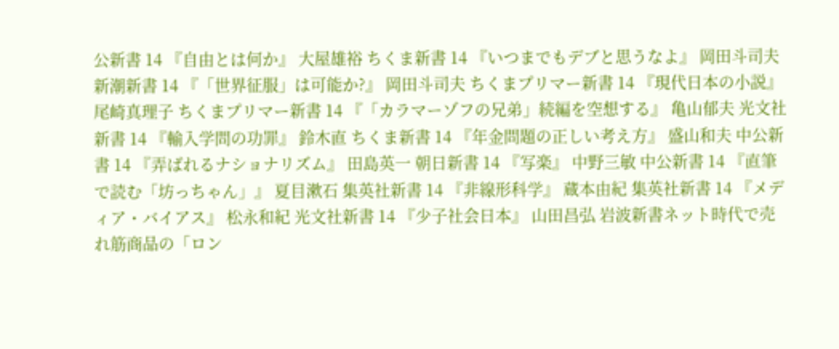公新書 14 『自由とは何か』 大屋雄裕 ちくま新書 14 『いつまでもデブと思うなよ』 岡田斗司夫 新潮新書 14 『「世界征服」は可能か?』 岡田斗司夫 ちくまプリマー新書 14 『現代日本の小説』 尾崎真理子 ちくまプリマー新書 14 『「カラマーゾフの兄弟」続編を空想する』 亀山郁夫 光文社新書 14 『輸入学問の功罪』 鈴木直 ちくま新書 14 『年金問題の正しい考え方』 盛山和夫 中公新書 14 『弄ばれるナショナリズム』 田島英一 朝日新書 14 『写楽』 中野三敏 中公新書 14 『直筆で読む「坊っちゃん」』 夏目漱石 集英社新書 14 『非線形科学』 蔵本由紀 集英社新書 14 『メディア・バイアス』 松永和紀 光文社新書 14 『少子社会日本』 山田昌弘 岩波新書ネット時代で売れ筋商品の「ロン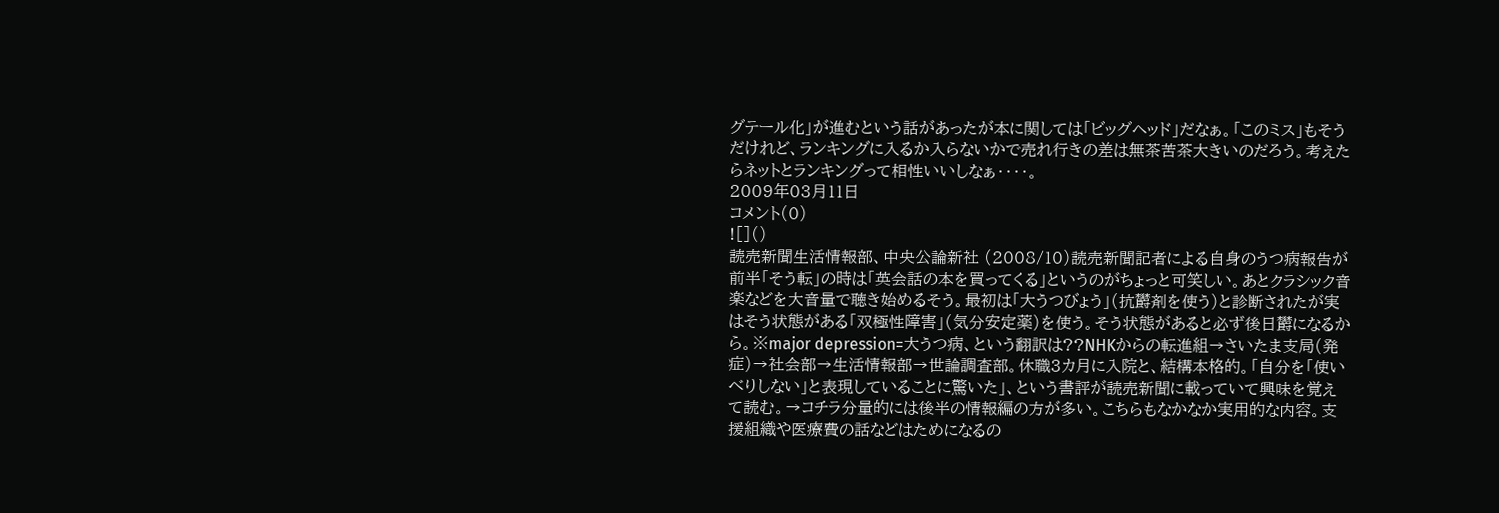グテール化」が進むという話があったが本に関しては「ビッグヘッド」だなぁ。「このミス」もそうだけれど、ランキングに入るか入らないかで売れ行きの差は無茶苦茶大きいのだろう。考えたらネットとランキングって相性いいしなぁ‥‥。
2009年03月11日
コメント(0)
![]()
読売新聞生活情報部、中央公論新社 (2008/10)読売新聞記者による自身のうつ病報告が前半「そう転」の時は「英会話の本を買ってくる」というのがちょっと可笑しい。あとクラシック音楽などを大音量で聴き始めるそう。最初は「大うつびょう」(抗欝剤を使う)と診断されたが実はそう状態がある「双極性障害」(気分安定薬)を使う。そう状態があると必ず後日欝になるから。※major depression=大うつ病、という翻訳は??NHKからの転進組→さいたま支局(発症)→社会部→生活情報部→世論調査部。休職3カ月に入院と、結構本格的。「自分を「使いべりしない」と表現していることに驚いた」、という書評が読売新聞に載っていて興味を覚えて読む。→コチラ分量的には後半の情報編の方が多い。こちらもなかなか実用的な内容。支援組織や医療費の話などはためになるの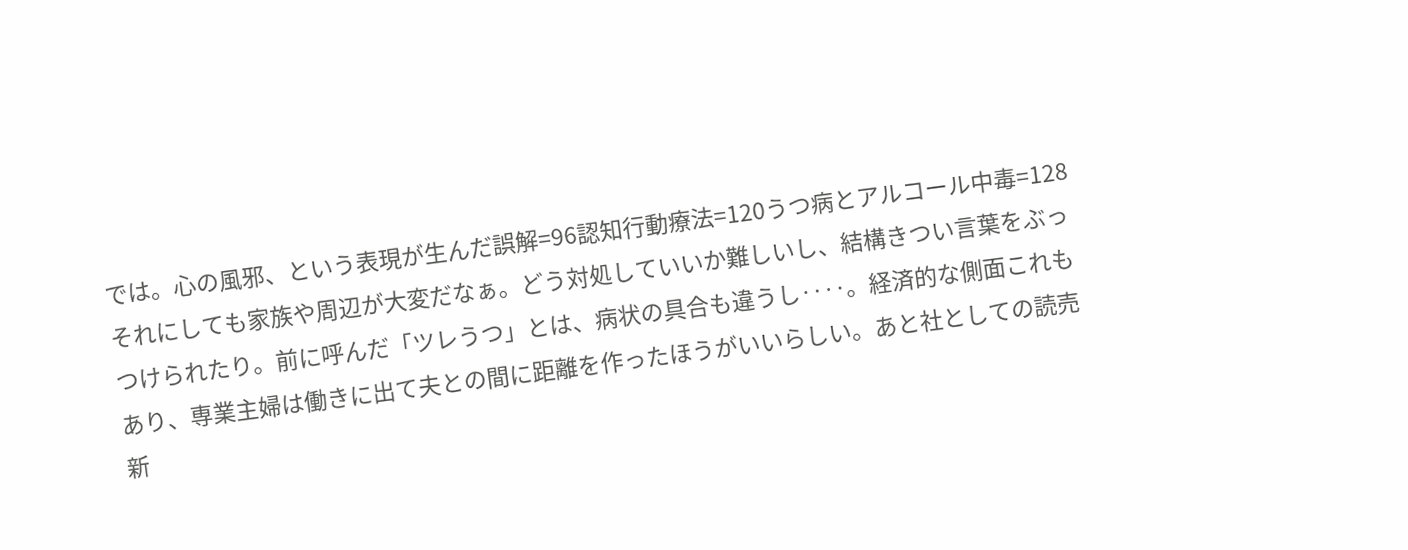では。心の風邪、という表現が生んだ誤解=96認知行動療法=120うつ病とアルコール中毒=128それにしても家族や周辺が大変だなぁ。どう対処していいか難しいし、結構きつい言葉をぶっつけられたり。前に呼んだ「ツレうつ」とは、病状の具合も違うし‥‥。経済的な側面これもあり、専業主婦は働きに出て夫との間に距離を作ったほうがいいらしい。あと社としての読売新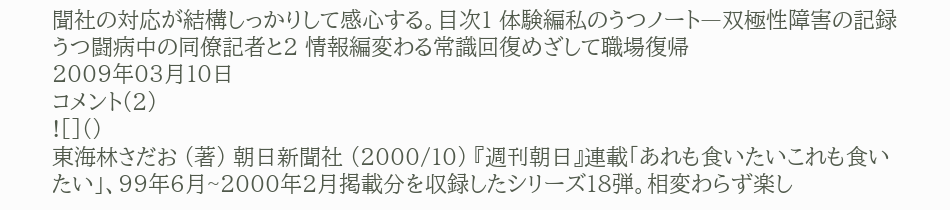聞社の対応が結構しっかりして感心する。目次1 体験編私のうつノート―双極性障害の記録うつ闘病中の同僚記者と2 情報編変わる常識回復めざして職場復帰
2009年03月10日
コメント(2)
![]()
東海林さだお (著) 朝日新聞社 (2000/10) 『週刊朝日』連載「あれも食いたいこれも食いたい」、99年6月~2000年2月掲載分を収録したシリーズ18弾。相変わらず楽し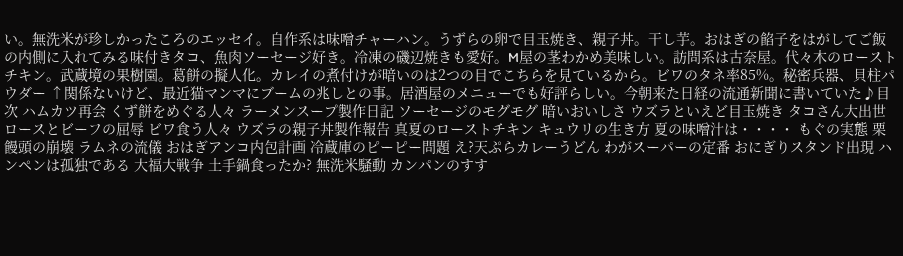い。無洗米が珍しかったころのエッセイ。自作系は味噌チャーハン。うずらの卵で目玉焼き、親子丼。干し芋。おはぎの餡子をはがしてご飯の内側に入れてみる味付きタコ、魚肉ソーセージ好き。冷凍の磯辺焼きも愛好。M屋の茎わかめ美味しい。訪問系は古奈屋。代々木のローストチキン。武蔵境の果樹園。葛餅の擬人化。カレイの煮付けが暗いのは2つの目でこちらを見ているから。ビワのタネ率85%。秘密兵器、貝柱パウダー ↑関係ないけど、最近猫マンマにブームの兆しとの事。居酒屋のメニューでも好評らしい。今朝来た日経の流通新聞に書いていた♪目次 ハムカツ再会 くず餅をめぐる人々 ラーメンスープ製作日記 ソーセージのモグモグ 暗いおいしさ ウズラといえど目玉焼き タコさん大出世 ロースとビーフの屈辱 ビワ食う人々 ウズラの親子丼製作報告 真夏のローストチキン キュウリの生き方 夏の味噌汁は・・・・ もぐの実態 栗饅頭の崩壊 ラムネの流儀 おはぎアンコ内包計画 冷蔵庫のピーピー問題 え?天ぷらカレーうどん わがスーパーの定番 おにぎりスタンド出現 ハンペンは孤独である 大福大戦争 土手鍋食ったか? 無洗米騒動 カンパンのすす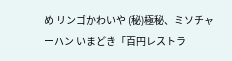め リンゴかわいや (秘)極秘、ミソチャーハン いまどき「百円レストラ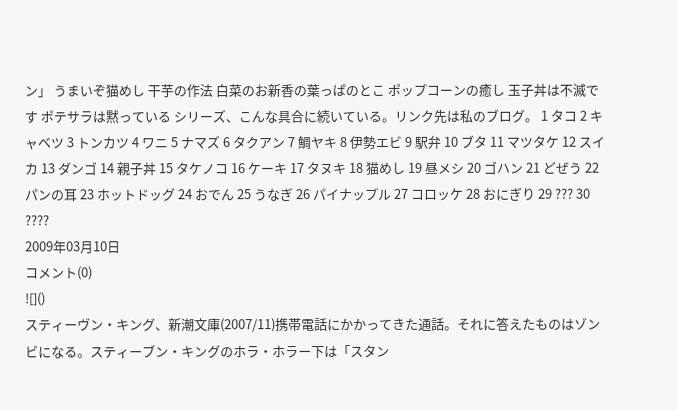ン」 うまいぞ猫めし 干芋の作法 白菜のお新香の葉っぱのとこ ポップコーンの癒し 玉子丼は不滅です ポテサラは黙っている シリーズ、こんな具合に続いている。リンク先は私のブログ。 1 タコ 2 キャベツ 3 トンカツ 4 ワニ 5 ナマズ 6 タクアン 7 鯛ヤキ 8 伊勢エビ 9 駅弁 10 ブタ 11 マツタケ 12 スイカ 13 ダンゴ 14 親子丼 15 タケノコ 16 ケーキ 17 タヌキ 18 猫めし 19 昼メシ 20 ゴハン 21 どぜう 22 パンの耳 23 ホットドッグ 24 おでん 25 うなぎ 26 パイナップル 27 コロッケ 28 おにぎり 29 ??? 30 ????
2009年03月10日
コメント(0)
![]()
スティーヴン・キング、新潮文庫(2007/11)携帯電話にかかってきた通話。それに答えたものはゾンビになる。スティーブン・キングのホラ・ホラー下は「スタン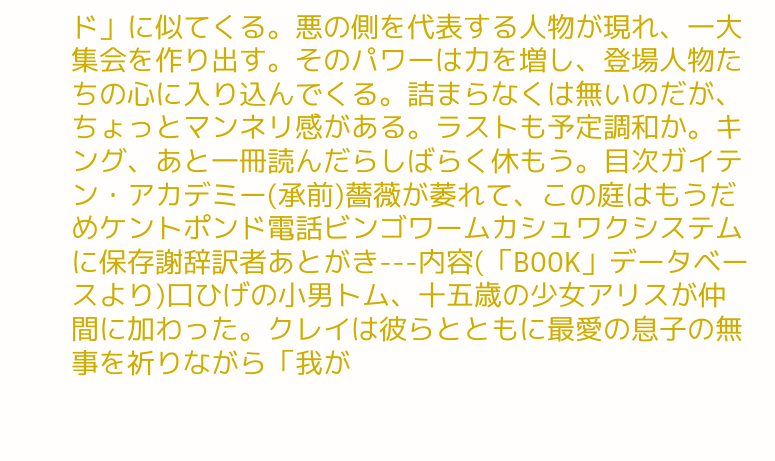ド」に似てくる。悪の側を代表する人物が現れ、一大集会を作り出す。そのパワーは力を増し、登場人物たちの心に入り込んでくる。詰まらなくは無いのだが、ちょっとマンネリ感がある。ラストも予定調和か。キング、あと一冊読んだらしばらく休もう。目次ガイテン・アカデミー(承前)薔薇が萎れて、この庭はもうだめケントポンド電話ビンゴワームカシュワクシステムに保存謝辞訳者あとがき---内容(「BOOK」データベースより)口ひげの小男トム、十五歳の少女アリスが仲間に加わった。クレイは彼らとともに最愛の息子の無事を祈りながら「我が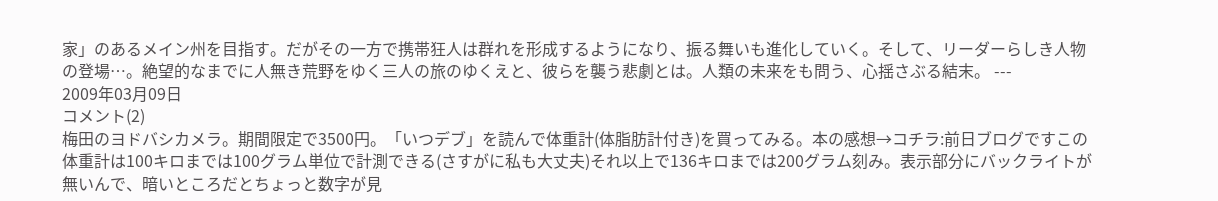家」のあるメイン州を目指す。だがその一方で携帯狂人は群れを形成するようになり、振る舞いも進化していく。そして、リーダーらしき人物の登場…。絶望的なまでに人無き荒野をゆく三人の旅のゆくえと、彼らを襲う悲劇とは。人類の未来をも問う、心揺さぶる結末。 ---
2009年03月09日
コメント(2)
梅田のヨドバシカメラ。期間限定で3500円。「いつデブ」を読んで体重計(体脂肪計付き)を買ってみる。本の感想→コチラ:前日ブログですこの体重計は100キロまでは100グラム単位で計測できる(さすがに私も大丈夫)それ以上で136キロまでは200グラム刻み。表示部分にバックライトが無いんで、暗いところだとちょっと数字が見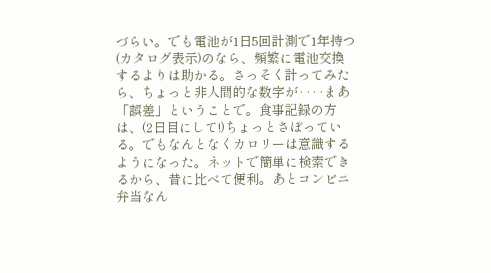づらい。でも電池が1日5回計測で1年持つ(カタログ表示)のなら、頻繁に電池交換するよりは助かる。さっそく計ってみたら、ちょっと非人間的な数字が‥‥まあ「誤差」ということで。食事記録の方は、(2日目にして!)ちょっとさぼっている。でもなんとなくカロリーは意識するようになった。ネットで簡単に検索できるから、昔に比べて便利。あとコンビニ弁当なん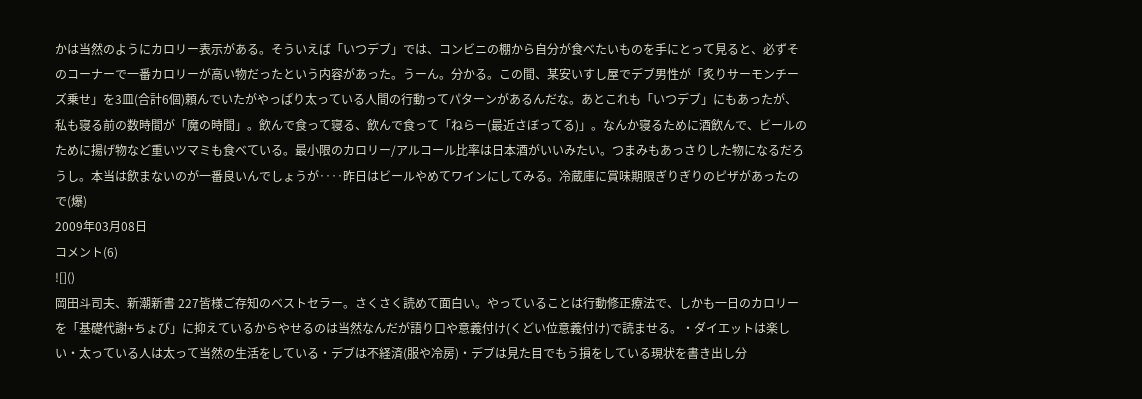かは当然のようにカロリー表示がある。そういえば「いつデブ」では、コンビニの棚から自分が食べたいものを手にとって見ると、必ずそのコーナーで一番カロリーが高い物だったという内容があった。うーん。分かる。この間、某安いすし屋でデブ男性が「炙りサーモンチーズ乗せ」を3皿(合計6個)頼んでいたがやっぱり太っている人間の行動ってパターンがあるんだな。あとこれも「いつデブ」にもあったが、私も寝る前の数時間が「魔の時間」。飲んで食って寝る、飲んで食って「ねらー(最近さぼってる)」。なんか寝るために酒飲んで、ビールのために揚げ物など重いツマミも食べている。最小限のカロリー/アルコール比率は日本酒がいいみたい。つまみもあっさりした物になるだろうし。本当は飲まないのが一番良いんでしょうが‥‥昨日はビールやめてワインにしてみる。冷蔵庫に賞味期限ぎりぎりのピザがあったので(爆)
2009年03月08日
コメント(6)
![]()
岡田斗司夫、新潮新書 227皆様ご存知のベストセラー。さくさく読めて面白い。やっていることは行動修正療法で、しかも一日のカロリーを「基礎代謝+ちょび」に抑えているからやせるのは当然なんだが語り口や意義付け(くどい位意義付け)で読ませる。・ダイエットは楽しい・太っている人は太って当然の生活をしている・デブは不経済(服や冷房)・デブは見た目でもう損をしている現状を書き出し分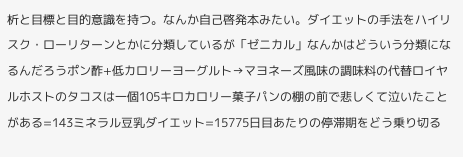析と目標と目的意識を持つ。なんか自己啓発本みたい。ダイエットの手法をハイリスク・ローリターンとかに分類しているが「ゼニカル」なんかはどういう分類になるんだろうポン酢+低カロリーヨーグルト→マヨネーズ風味の調味料の代替ロイヤルホストのタコスは一個105キロカロリー菓子パンの棚の前で悲しくて泣いたことがある=143ミネラル豆乳ダイエット=15775日目あたりの停滞期をどう乗り切る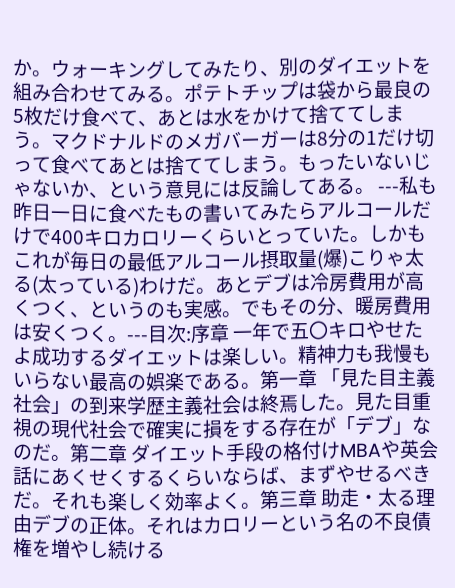か。ウォーキングしてみたり、別のダイエットを組み合わせてみる。ポテトチップは袋から最良の5枚だけ食べて、あとは水をかけて捨ててしまう。マクドナルドのメガバーガーは8分の1だけ切って食べてあとは捨ててしまう。もったいないじゃないか、という意見には反論してある。 ---私も昨日一日に食べたもの書いてみたらアルコールだけで400キロカロリーくらいとっていた。しかもこれが毎日の最低アルコール摂取量(爆)こりゃ太る(太っている)わけだ。あとデブは冷房費用が高くつく、というのも実感。でもその分、暖房費用は安くつく。---目次:序章 一年で五〇キロやせたよ成功するダイエットは楽しい。精神力も我慢もいらない最高の娯楽である。第一章 「見た目主義社会」の到来学歴主義社会は終焉した。見た目重視の現代社会で確実に損をする存在が「デブ」なのだ。第二章 ダイエット手段の格付けMBAや英会話にあくせくするくらいならば、まずやせるべきだ。それも楽しく効率よく。第三章 助走・太る理由デブの正体。それはカロリーという名の不良債権を増やし続ける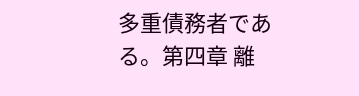多重債務者である。第四章 離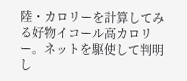陸・カロリーを計算してみる好物イコール高カロリー。ネットを駆使して判明し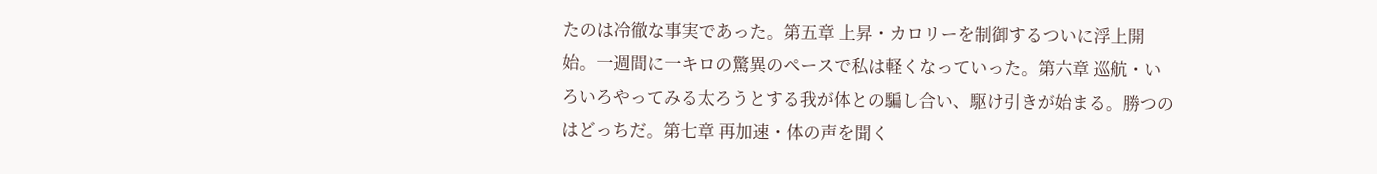たのは冷徹な事実であった。第五章 上昇・カロリーを制御するついに浮上開始。一週間に一キロの驚異のペースで私は軽くなっていった。第六章 巡航・いろいろやってみる太ろうとする我が体との騙し合い、駆け引きが始まる。勝つのはどっちだ。第七章 再加速・体の声を聞く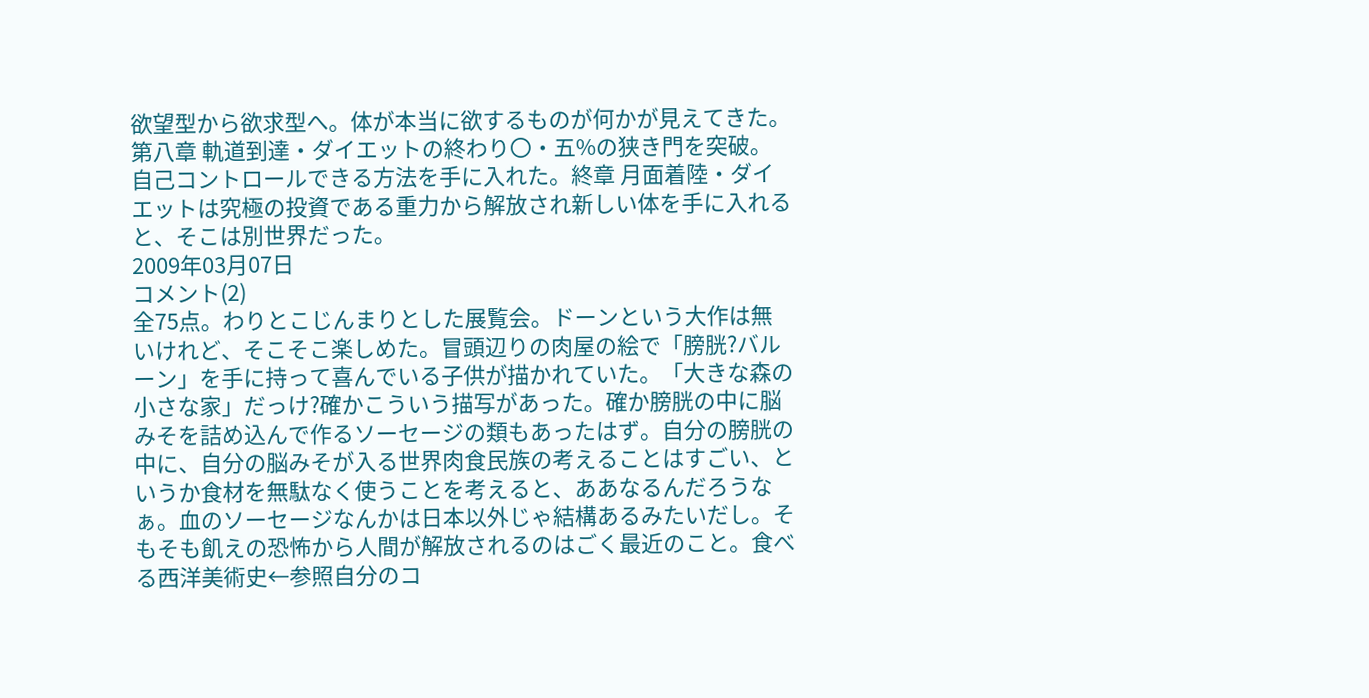欲望型から欲求型へ。体が本当に欲するものが何かが見えてきた。第八章 軌道到達・ダイエットの終わり〇・五%の狭き門を突破。自己コントロールできる方法を手に入れた。終章 月面着陸・ダイエットは究極の投資である重力から解放され新しい体を手に入れると、そこは別世界だった。
2009年03月07日
コメント(2)
全75点。わりとこじんまりとした展覧会。ドーンという大作は無いけれど、そこそこ楽しめた。冒頭辺りの肉屋の絵で「膀胱?バルーン」を手に持って喜んでいる子供が描かれていた。「大きな森の小さな家」だっけ?確かこういう描写があった。確か膀胱の中に脳みそを詰め込んで作るソーセージの類もあったはず。自分の膀胱の中に、自分の脳みそが入る世界肉食民族の考えることはすごい、というか食材を無駄なく使うことを考えると、ああなるんだろうなぁ。血のソーセージなんかは日本以外じゃ結構あるみたいだし。そもそも飢えの恐怖から人間が解放されるのはごく最近のこと。食べる西洋美術史←参照自分のコ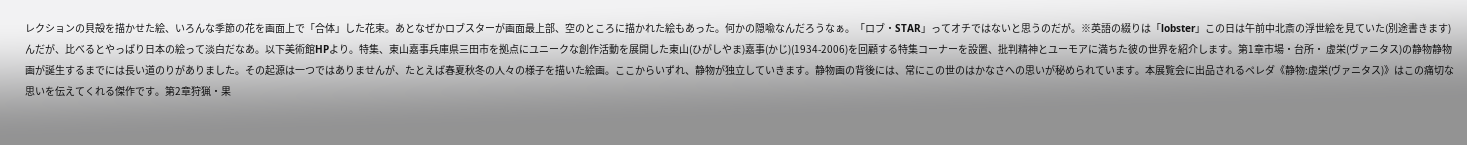レクションの貝殻を描かせた絵、いろんな季節の花を画面上で「合体」した花束。あとなぜかロブスターが画面最上部、空のところに描かれた絵もあった。何かの隠喩なんだろうなぁ。「ロブ・STAR」ってオチではないと思うのだが。※英語の綴りは「lobster」この日は午前中北斎の浮世絵を見ていた(別途書きます)んだが、比べるとやっぱり日本の絵って淡白だなあ。以下美術館HPより。特集、東山嘉事兵庫県三田市を拠点にユニークな創作活動を展開した東山(ひがしやま)嘉事(かじ)(1934-2006)を回顧する特集コーナーを設置、批判精神とユーモアに満ちた彼の世界を紹介します。第1章市場・台所・ 虚栄(ヴァニタス)の静物静物画が誕生するまでには長い道のりがありました。その起源は一つではありませんが、たとえば春夏秋冬の人々の様子を描いた絵画。ここからいずれ、静物が独立していきます。静物画の背後には、常にこの世のはかなさへの思いが秘められています。本展覧会に出品されるペレダ《静物:虚栄(ヴァニタス)》はこの痛切な思いを伝えてくれる傑作です。第2章狩猟・果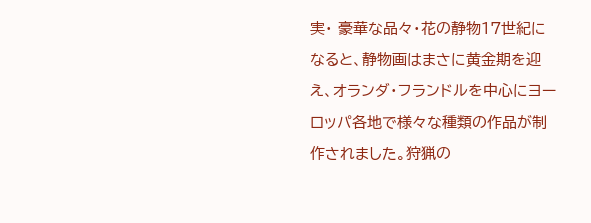実・ 豪華な品々・花の静物17世紀になると、静物画はまさに黄金期を迎え、オランダ・フランドルを中心にヨーロッパ各地で様々な種類の作品が制作されました。狩猟の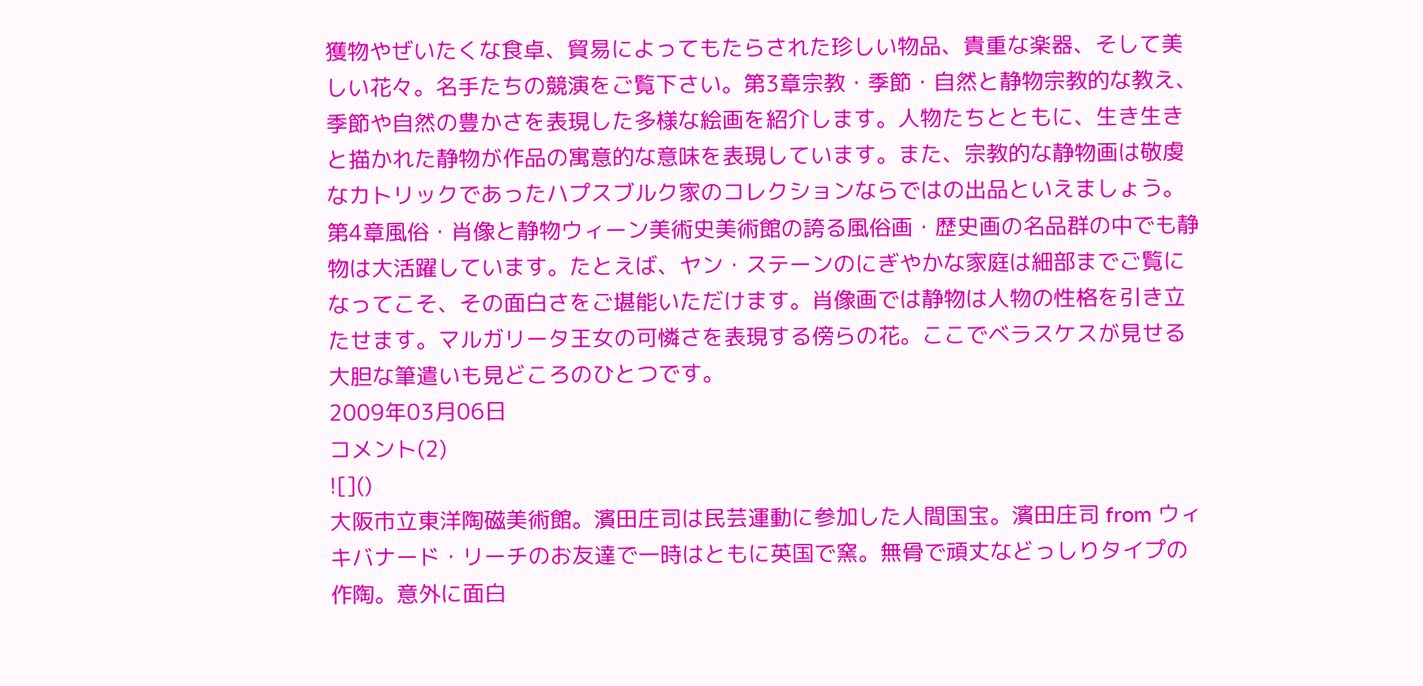獲物やぜいたくな食卓、貿易によってもたらされた珍しい物品、貴重な楽器、そして美しい花々。名手たちの競演をご覧下さい。第3章宗教・季節・自然と静物宗教的な教え、季節や自然の豊かさを表現した多様な絵画を紹介します。人物たちとともに、生き生きと描かれた静物が作品の寓意的な意味を表現しています。また、宗教的な静物画は敬虔なカトリックであったハプスブルク家のコレクションならではの出品といえましょう。第4章風俗・肖像と静物ウィーン美術史美術館の誇る風俗画・歴史画の名品群の中でも静物は大活躍しています。たとえば、ヤン・ステーンのにぎやかな家庭は細部までご覧になってこそ、その面白さをご堪能いただけます。肖像画では静物は人物の性格を引き立たせます。マルガリータ王女の可憐さを表現する傍らの花。ここでベラスケスが見せる大胆な筆遣いも見どころのひとつです。
2009年03月06日
コメント(2)
![]()
大阪市立東洋陶磁美術館。濱田庄司は民芸運動に参加した人間国宝。濱田庄司 from ウィキバナード・リーチのお友達で一時はともに英国で窯。無骨で頑丈などっしりタイプの作陶。意外に面白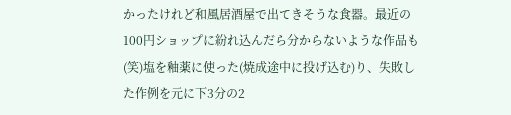かったけれど和風居酒屋で出てきそうな食器。最近の100円ショップに紛れ込んだら分からないような作品も(笑)塩を釉薬に使った(焼成途中に投げ込む)り、失敗した作例を元に下3分の2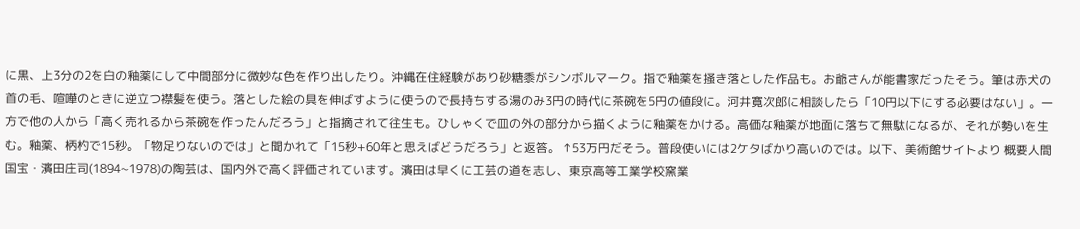に黒、上3分の2を白の釉薬にして中間部分に微妙な色を作り出したり。沖縄在住経験があり砂糖黍がシンボルマーク。指で釉薬を掻き落とした作品も。お爺さんが能書家だったそう。筆は赤犬の首の毛、喧嘩のときに逆立つ襟髪を使う。落とした絵の具を伸ばすように使うので長持ちする湯のみ3円の時代に茶碗を5円の値段に。河井寛次郎に相談したら「10円以下にする必要はない」。一方で他の人から「高く売れるから茶碗を作ったんだろう」と指摘されて往生も。ひしゃくで皿の外の部分から描くように釉薬をかける。高価な釉薬が地面に落ちて無駄になるが、それが勢いを生む。釉薬、柄杓で15秒。「物足りないのでは」と聞かれて「15秒+60年と思えばどうだろう」と返答。 ↑53万円だそう。普段使いには2ケタばかり高いのでは。以下、美術館サイトより 概要人間国宝・濱田庄司(1894~1978)の陶芸は、国内外で高く評価されています。濱田は早くに工芸の道を志し、東京高等工業学校窯業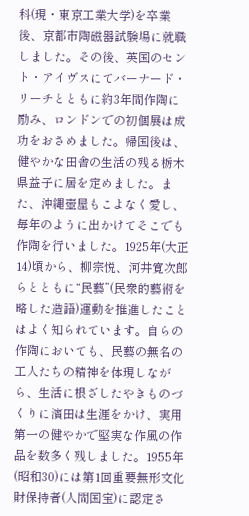科(現・東京工業大学)を卒業後、京都市陶磁器試験場に就職しました。その後、英国のセント・アイヴスにてバーナード・リーチとともに約3年間作陶に励み、ロンドンでの初個展は成功をおさめました。帰国後は、健やかな田舎の生活の残る栃木県益子に居を定めました。また、沖縄壺屋もこよなく愛し、毎年のように出かけてそこでも作陶を行いました。1925年(大正14)頃から、柳宗悦、河井寛次郎らとともに“民藝”(民衆的藝術を略した造語)運動を推進したことはよく知られています。自らの作陶においても、民藝の無名の工人たちの精神を体現しながら、生活に根ざしたやきものづくりに濱田は生涯をかけ、実用第一の健やかで堅実な作風の作品を数多く残しました。1955年(昭和30)には第1回重要無形文化財保持者(人間国宝)に認定さ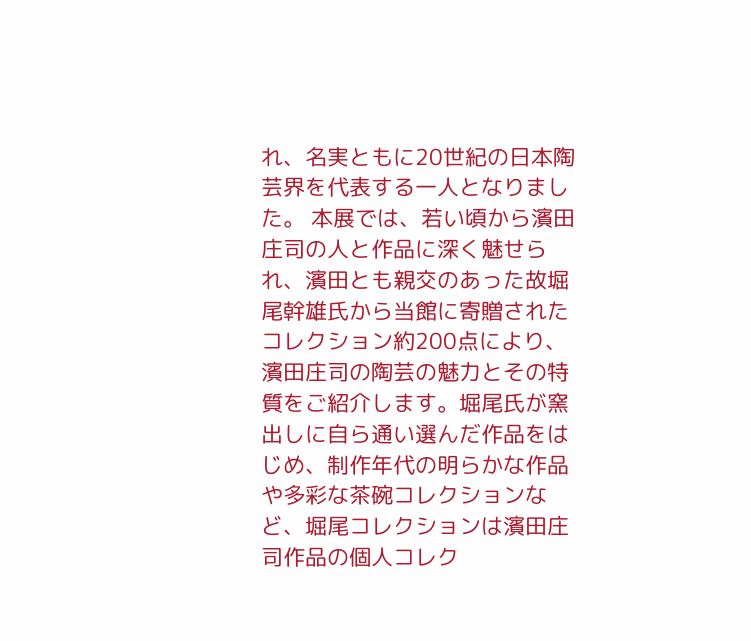れ、名実ともに20世紀の日本陶芸界を代表する一人となりました。 本展では、若い頃から濱田庄司の人と作品に深く魅せられ、濱田とも親交のあった故堀尾幹雄氏から当館に寄贈されたコレクション約200点により、濱田庄司の陶芸の魅力とその特質をご紹介します。堀尾氏が窯出しに自ら通い選んだ作品をはじめ、制作年代の明らかな作品や多彩な茶碗コレクションなど、堀尾コレクションは濱田庄司作品の個人コレク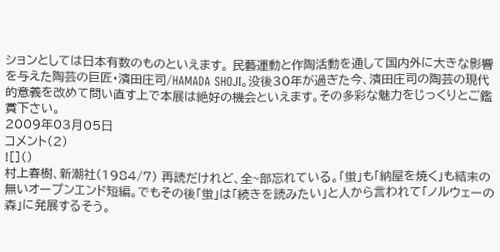ションとしては日本有数のものといえます。 民藝運動と作陶活動を通して国内外に大きな影響を与えた陶芸の巨匠・濱田庄司/HAMADA SHOJI。没後30年が過ぎた今、濱田庄司の陶芸の現代的意義を改めて問い直す上で本展は絶好の機会といえます。その多彩な魅力をじっくりとご鑑賞下さい。
2009年03月05日
コメント(2)
![]()
村上春樹、新潮社(1984/7) 再読だけれど、全~部忘れている。「蛍」も「納屋を焼く」も結末の無いオープンエンド短編。でもその後「蛍」は「続きを読みたい」と人から言われて「ノルウェーの森」に発展するそう。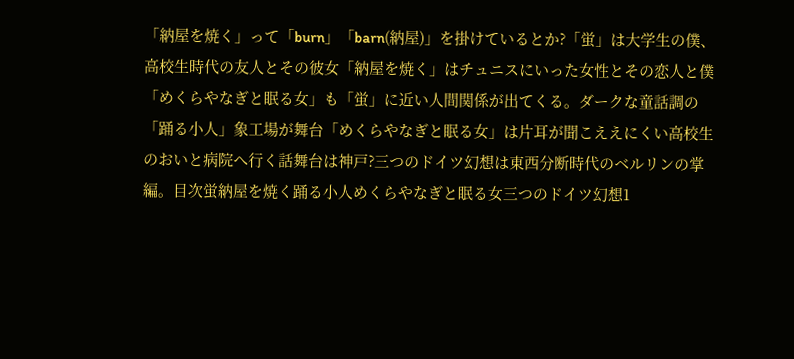「納屋を焼く」って「burn」「barn(納屋)」を掛けているとか?「蛍」は大学生の僕、高校生時代の友人とその彼女「納屋を焼く」はチュニスにいった女性とその恋人と僕「めくらやなぎと眠る女」も「蛍」に近い人間関係が出てくる。ダークな童話調の「踊る小人」象工場が舞台「めくらやなぎと眠る女」は片耳が聞こええにくい高校生のおいと病院へ行く話舞台は神戸?三つのドイツ幻想は東西分断時代のベルリンの掌編。目次蛍納屋を焼く踊る小人めくらやなぎと眠る女三つのドイツ幻想1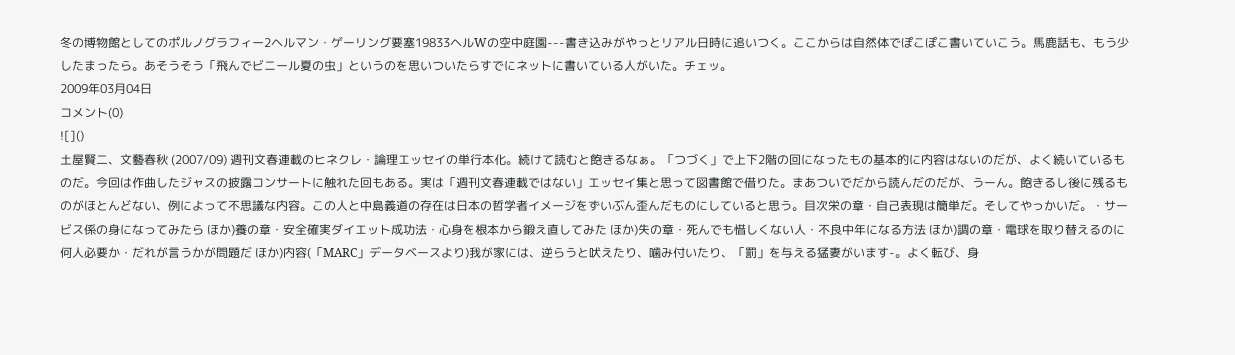冬の博物館としてのポルノグラフィー2ヘルマン・ゲーリング要塞19833ヘルWの空中庭園---書き込みがやっとリアル日時に追いつく。ここからは自然体でぽこぽこ書いていこう。馬鹿話も、もう少したまったら。あそうそう「飛んでビニール夏の虫」というのを思いついたらすでにネットに書いている人がいた。チェッ。
2009年03月04日
コメント(0)
![]()
土屋賢二、文藝春秋 (2007/09) 週刊文春連載のヒネクレ・論理エッセイの単行本化。続けて読むと飽きるなぁ。「つづく」で上下2階の回になったもの基本的に内容はないのだが、よく続いているものだ。今回は作曲したジャスの披露コンサートに触れた回もある。実は「週刊文春連載ではない」エッセイ集と思って図書館で借りた。まあついでだから読んだのだが、うーん。飽きるし後に残るものがほとんどない、例によって不思議な内容。この人と中島義道の存在は日本の哲学者イメージをずいぶん歪んだものにしていると思う。目次栄の章・自己表現は簡単だ。そしてやっかいだ。・サービス係の身になってみたら ほか)養の章・安全確実ダイエット成功法・心身を根本から鍛え直してみた ほか)失の章・死んでも惜しくない人・不良中年になる方法 ほか)調の章・電球を取り替えるのに何人必要か・だれが言うかが問題だ ほか)内容(「MARC」データベースより)我が家には、逆らうと吠えたり、噛み付いたり、「罰」を与える猛妻がいます-。よく転び、身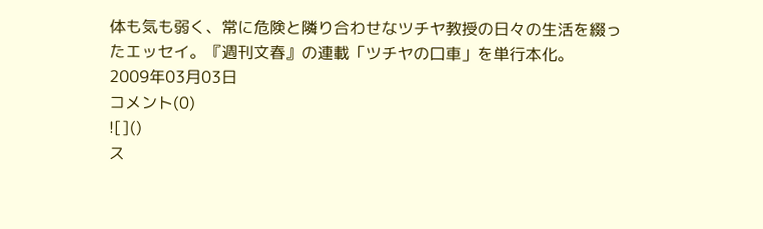体も気も弱く、常に危険と隣り合わせなツチヤ教授の日々の生活を綴ったエッセイ。『週刊文春』の連載「ツチヤの口車」を単行本化。
2009年03月03日
コメント(0)
![]()
ス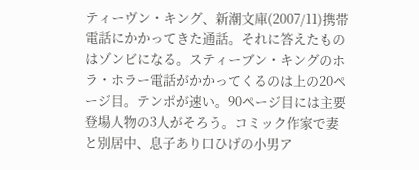ティーヴン・キング、新潮文庫(2007/11)携帯電話にかかってきた通話。それに答えたものはゾンビになる。スティーブン・キングのホラ・ホラー電話がかかってくるのは上の20ページ目。テンポが速い。90ページ目には主要登場人物の3人がそろう。コミック作家で妻と別居中、息子あり口ひげの小男ア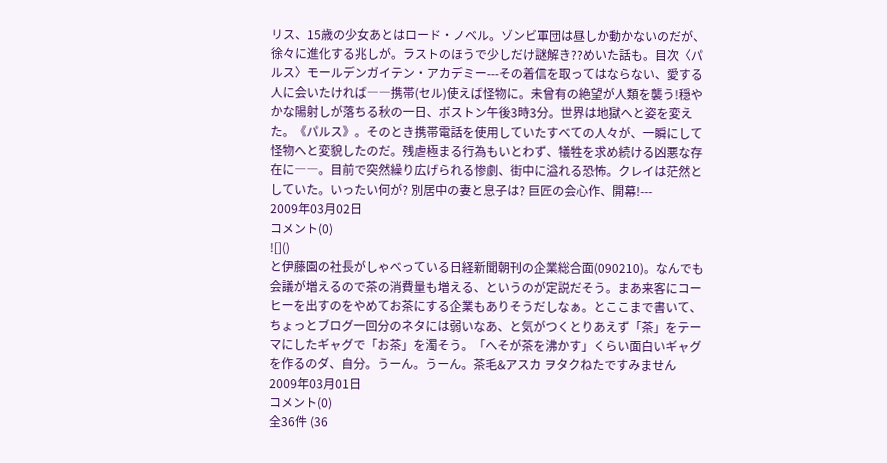リス、15歳の少女あとはロード・ノベル。ゾンビ軍団は昼しか動かないのだが、徐々に進化する兆しが。ラストのほうで少しだけ謎解き??めいた話も。目次〈パルス〉モールデンガイテン・アカデミー---その着信を取ってはならない、愛する人に会いたければ――携帯(セル)使えば怪物に。未曾有の絶望が人類を襲う!穏やかな陽射しが落ちる秋の一日、ボストン午後3時3分。世界は地獄へと姿を変えた。《パルス》。そのとき携帯電話を使用していたすべての人々が、一瞬にして怪物へと変貌したのだ。残虐極まる行為もいとわず、犠牲を求め続ける凶悪な存在に――。目前で突然繰り広げられる惨劇、街中に溢れる恐怖。クレイは茫然としていた。いったい何が? 別居中の妻と息子は? 巨匠の会心作、開幕!---
2009年03月02日
コメント(0)
![]()
と伊藤園の社長がしゃべっている日経新聞朝刊の企業総合面(090210)。なんでも会議が増えるので茶の消費量も増える、というのが定説だそう。まあ来客にコーヒーを出すのをやめてお茶にする企業もありそうだしなぁ。とここまで書いて、ちょっとブログ一回分のネタには弱いなあ、と気がつくとりあえず「茶」をテーマにしたギャグで「お茶」を濁そう。「へそが茶を沸かす」くらい面白いギャグを作るのダ、自分。うーん。うーん。茶毛&アスカ ヲタクねたですみません
2009年03月01日
コメント(0)
全36件 (36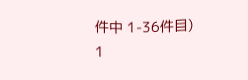件中 1-36件目)
1